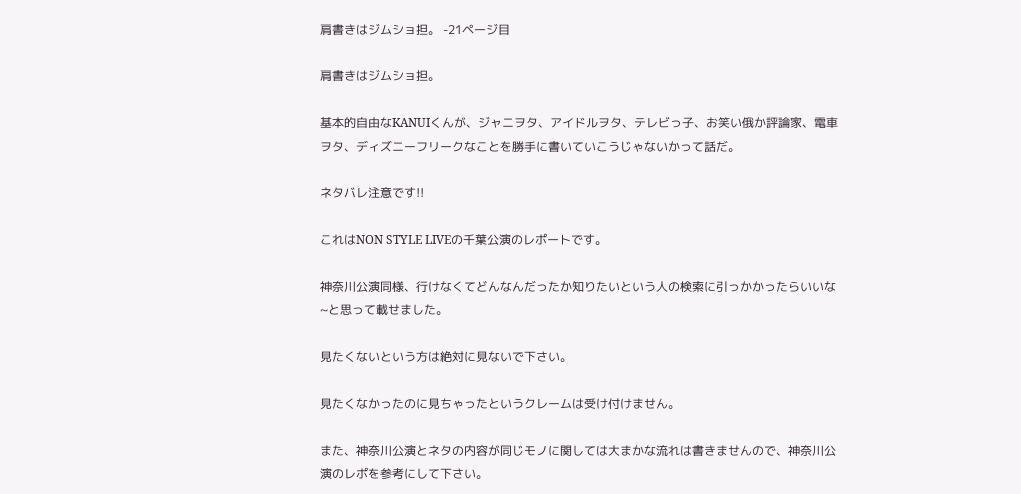肩書きはジムショ担。 -21ページ目

肩書きはジムショ担。

基本的自由なKANUIくんが、ジャニヲタ、アイドルヲタ、テレビっ子、お笑い俄か評論家、電車ヲタ、ディズニーフリークなことを勝手に書いていこうじゃないかって話だ。

ネタバレ注意です!!

これはNON STYLE LIVEの千葉公演のレポートです。

神奈川公演同様、行けなくてどんなんだったか知りたいという人の検索に引っかかったらいいな~と思って載せました。

見たくないという方は絶対に見ないで下さい。

見たくなかったのに見ちゃったというクレームは受け付けません。

また、神奈川公演とネタの内容が同じモノに関しては大まかな流れは書きませんので、神奈川公演のレポを参考にして下さい。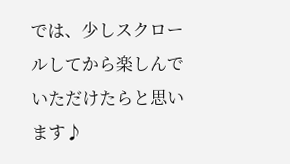では、少しスクロールしてから楽しんでいただけたらと思います♪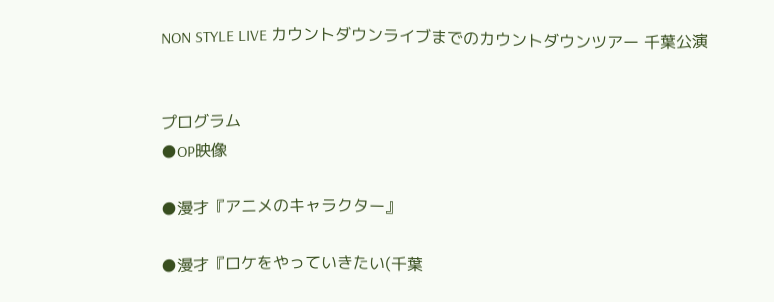NON STYLE LIVE カウントダウンライブまでのカウントダウンツアー 千葉公演


プログラム
●OP映像

●漫才『アニメのキャラクター』

●漫才『ロケをやっていきたい(千葉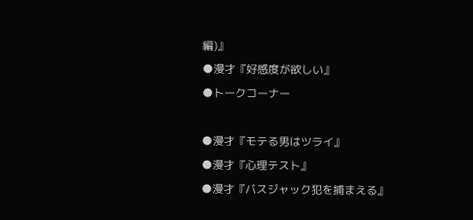編)』
●漫才『好感度が欲しい』
●トークコーナー

●漫才『モテる男はツライ』
●漫才『心理テスト』
●漫才『バスジャック犯を捕まえる』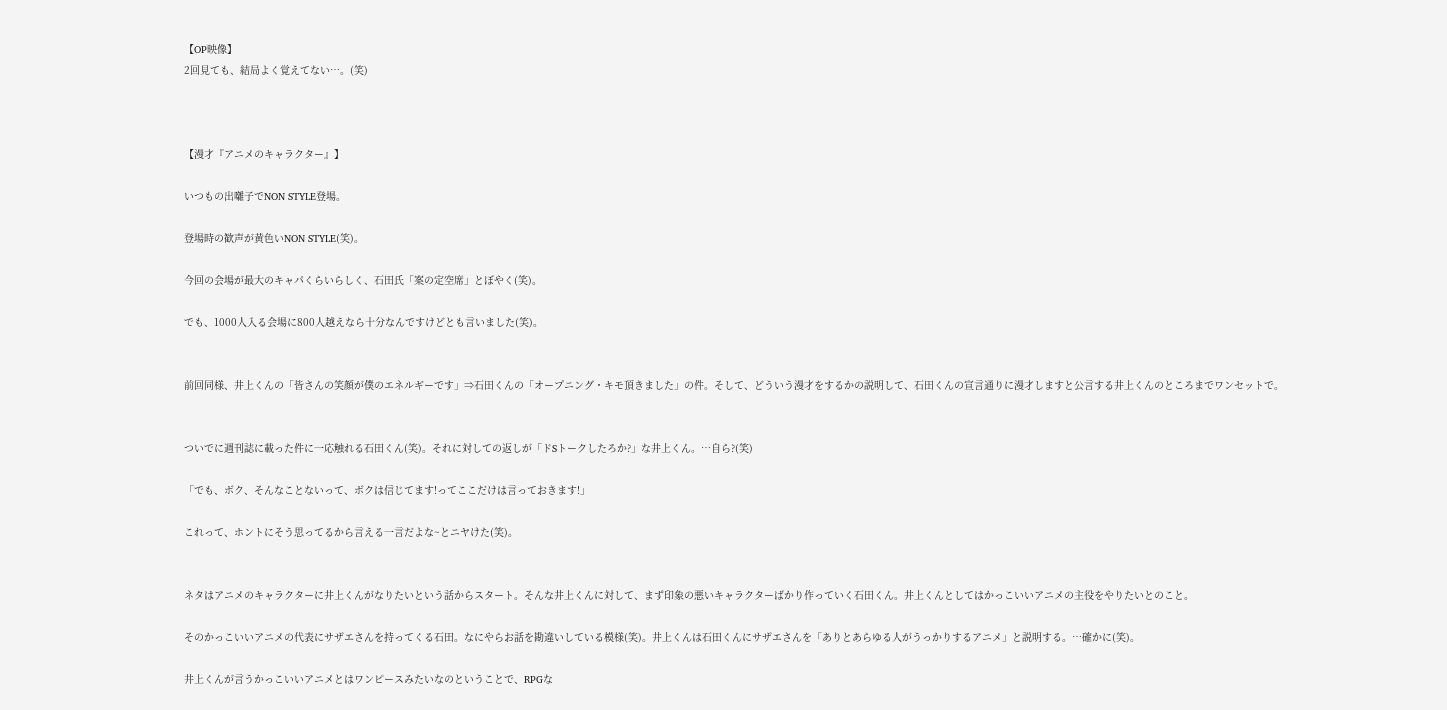【OP映像】
2回見ても、結局よく覚えてない…。(笑)



【漫才『アニメのキャラクター』】

いつもの出囃子でNON STYLE登場。

登場時の歓声が黄色いNON STYLE(笑)。

今回の会場が最大のキャパくらいらしく、石田氏「案の定空席」とぼやく(笑)。

でも、1000人入る会場に800人越えなら十分なんですけどとも言いました(笑)。


前回同様、井上くんの「皆さんの笑顔が僕のエネルギーです」⇒石田くんの「オープニング・キモ頂きました」の件。そして、どういう漫才をするかの説明して、石田くんの宣言通りに漫才しますと公言する井上くんのところまでワンセットで。


ついでに週刊誌に載った件に一応触れる石田くん(笑)。それに対しての返しが「ドSトークしたろか?」な井上くん。…自ら?(笑)

「でも、ボク、そんなことないって、ボクは信じてます!ってここだけは言っておきます!」

これって、ホントにそう思ってるから言える一言だよな~とニヤけた(笑)。


ネタはアニメのキャラクターに井上くんがなりたいという話からスタート。そんな井上くんに対して、まず印象の悪いキャラクターばかり作っていく石田くん。井上くんとしてはかっこいいアニメの主役をやりたいとのこと。

そのかっこいいアニメの代表にサザエさんを持ってくる石田。なにやらお話を勘違いしている模様(笑)。井上くんは石田くんにサザエさんを「ありとあらゆる人がうっかりするアニメ」と説明する。…確かに(笑)。

井上くんが言うかっこいいアニメとはワンピースみたいなのということで、RPGな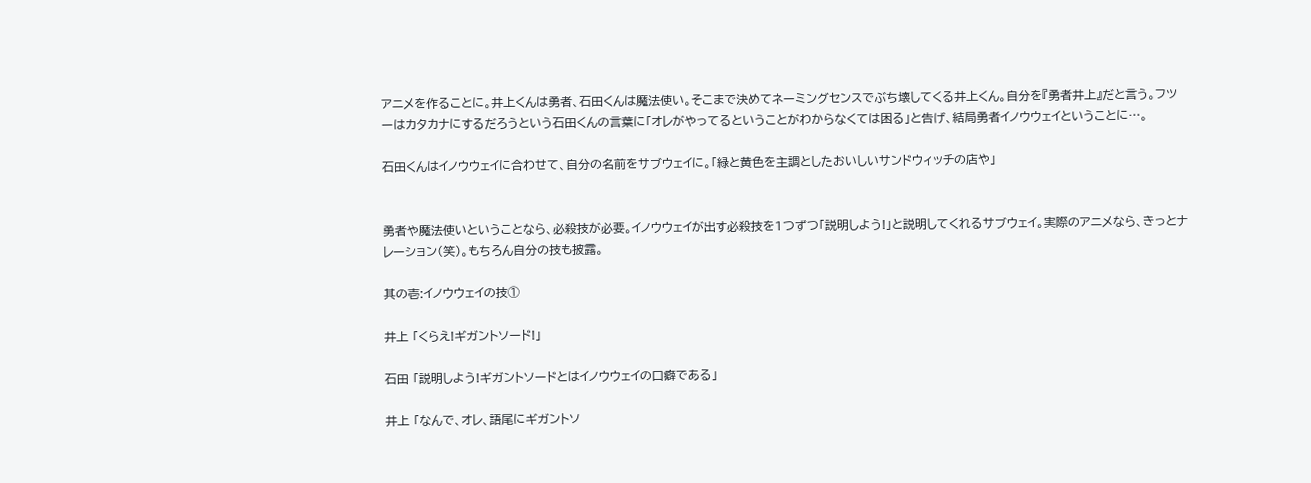アニメを作ることに。井上くんは勇者、石田くんは魔法使い。そこまで決めてネーミングセンスでぶち壊してくる井上くん。自分を『勇者井上』だと言う。フツーはカタカナにするだろうという石田くんの言葉に「オレがやってるということがわからなくては困る」と告げ、結局勇者イノウウェイということに…。

石田くんはイノウウェイに合わせて、自分の名前をサブウェイに。「緑と黄色を主調としたおいしいサンドウィッチの店や」


勇者や魔法使いということなら、必殺技が必要。イノウウェイが出す必殺技を1つずつ「説明しよう!」と説明してくれるサブウェイ。実際のアニメなら、きっとナレーション(笑)。もちろん自分の技も披露。

其の壱:イノウウェイの技①

井上 「くらえ!ギガントソード!」

石田 「説明しよう!ギガントソードとはイノウウェイの口癖である」

井上 「なんで、オレ、語尾にギガントソ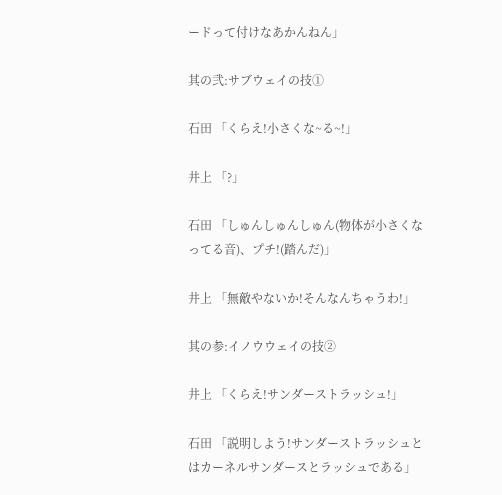ードって付けなあかんねん」

其の弐:サブウェイの技①

石田 「くらえ!小さくな~る~!」

井上 「?」

石田 「しゅんしゅんしゅん(物体が小さくなってる音)、プチ!(踏んだ)」

井上 「無敵やないか!そんなんちゃうわ!」

其の参:イノウウェイの技②

井上 「くらえ!サンダーストラッシュ!」

石田 「説明しよう!サンダーストラッシュとはカーネルサンダースとラッシュである」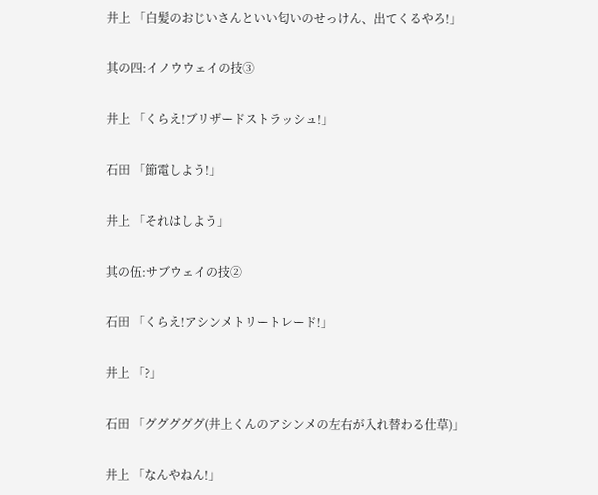井上 「白髪のおじいさんといい匂いのせっけん、出てくるやろ!」

其の四:イノウウェイの技③

井上 「くらえ!ブリザードストラッシュ!」

石田 「節電しよう!」

井上 「それはしよう」

其の伍:サブウェイの技②

石田 「くらえ!アシンメトリートレード!」

井上 「?」

石田 「グググググ(井上くんのアシンメの左右が入れ替わる仕草)」

井上 「なんやねん!」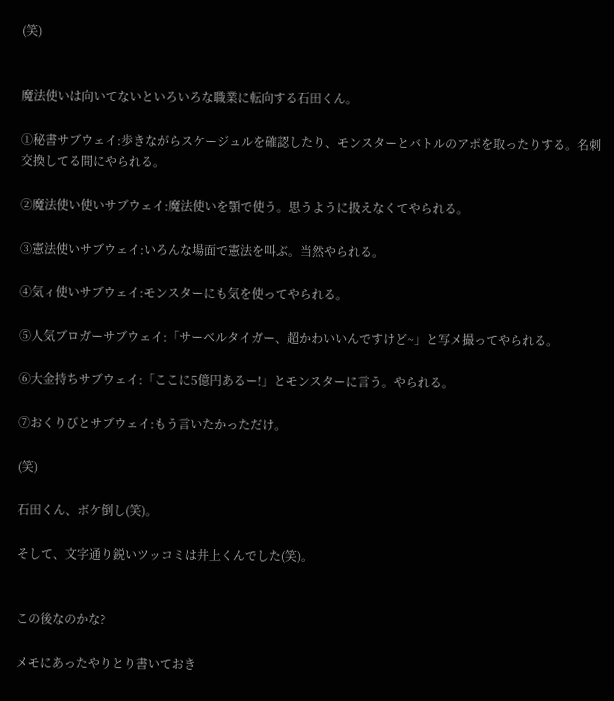(笑)


魔法使いは向いてないといろいろな職業に転向する石田くん。

①秘書サブウェイ:歩きながらスケージュルを確認したり、モンスターとバトルのアポを取ったりする。名刺交換してる間にやられる。

②魔法使い使いサブウェイ:魔法使いを顎で使う。思うように扱えなくてやられる。

③憲法使いサブウェイ:いろんな場面で憲法を叫ぶ。当然やられる。

④気ィ使いサブウェイ:モンスターにも気を使ってやられる。

⑤人気ブロガーサブウェイ:「サーベルタイガー、超かわいいんですけど~」と写メ撮ってやられる。

⑥大金持ちサブウェイ:「ここに5億円あるー!」とモンスターに言う。やられる。

⑦おくりびとサブウェイ:もう言いたかっただけ。

(笑)

石田くん、ボケ倒し(笑)。

そして、文字通り鋭いツッコミは井上くんでした(笑)。


この後なのかな?

メモにあったやりとり書いておき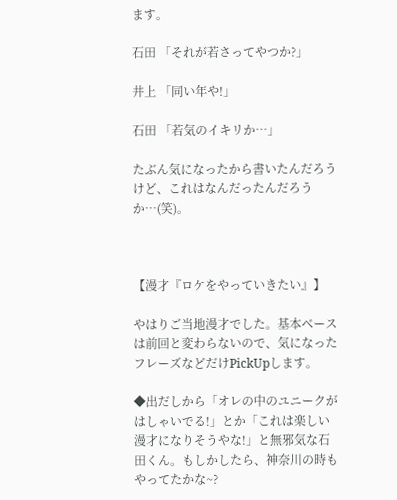ます。

石田 「それが若さってやつか?」

井上 「同い年や!」

石田 「若気のイキリか…」

たぶん気になったから書いたんだろうけど、これはなんだったんだろうか…(笑)。



【漫才『ロケをやっていきたい』】

やはりご当地漫才でした。基本ベースは前回と変わらないので、気になったフレーズなどだけPickUpします。

◆出だしから「オレの中のユニークがはしゃいでる!」とか「これは楽しい漫才になりそうやな!」と無邪気な石田くん。もしかしたら、神奈川の時もやってたかな~?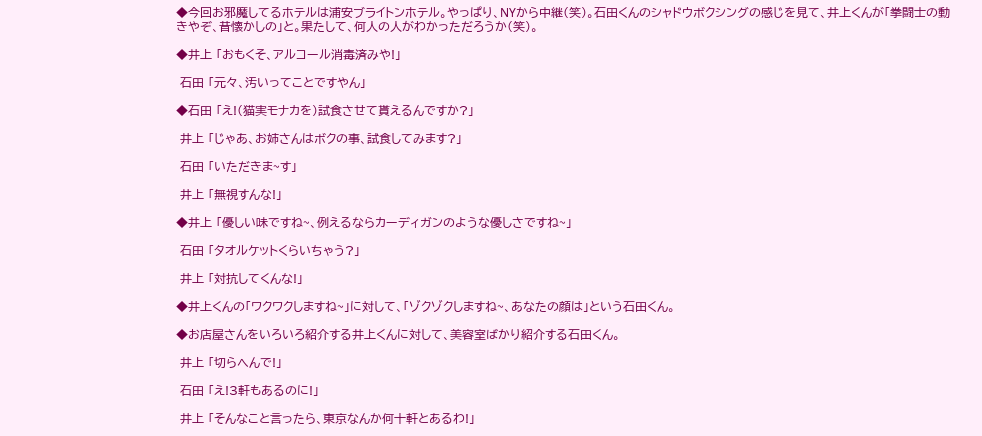◆今回お邪魔してるホテルは浦安ブライトンホテル。やっぱり、NYから中継(笑)。石田くんのシャドウボクシングの感じを見て、井上くんが「拳闘士の動きやぞ、昔懐かしの」と。果たして、何人の人がわかっただろうか(笑)。

◆井上 「おもくそ、アルコール消毒済みや!」

 石田 「元々、汚いってことですやん」

◆石田 「え!(猫実モナカを)試食させて貰えるんですか?」

 井上 「じゃあ、お姉さんはボクの事、試食してみます?」

 石田 「いただきま~す」

 井上 「無視すんな!」

◆井上 「優しい味ですね~、例えるならカーディガンのような優しさですね~」

 石田 「タオルケットくらいちゃう?」

 井上 「対抗してくんな!」

◆井上くんの「ワクワクしますね~」に対して、「ゾクゾクしますね~、あなたの顔は」という石田くん。

◆お店屋さんをいろいろ紹介する井上くんに対して、美容室ばかり紹介する石田くん。

 井上 「切らへんで!」

 石田 「え!3軒もあるのに!」

 井上 「そんなこと言ったら、東京なんか何十軒とあるわ!」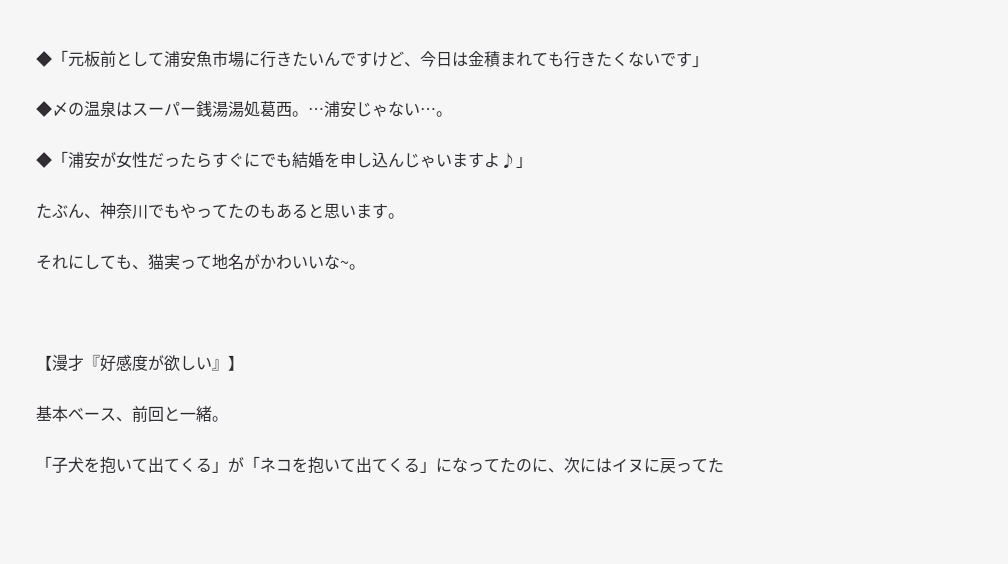◆「元板前として浦安魚市場に行きたいんですけど、今日は金積まれても行きたくないです」

◆〆の温泉はスーパー銭湯湯処葛西。…浦安じゃない…。

◆「浦安が女性だったらすぐにでも結婚を申し込んじゃいますよ♪」

たぶん、神奈川でもやってたのもあると思います。

それにしても、猫実って地名がかわいいな~。



【漫才『好感度が欲しい』】

基本ベース、前回と一緒。

「子犬を抱いて出てくる」が「ネコを抱いて出てくる」になってたのに、次にはイヌに戻ってた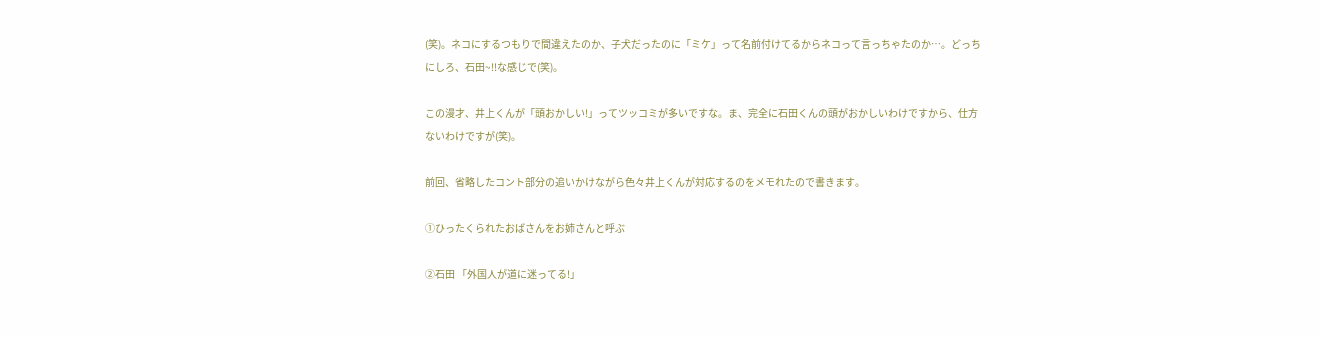(笑)。ネコにするつもりで間違えたのか、子犬だったのに「ミケ」って名前付けてるからネコって言っちゃたのか…。どっちにしろ、石田~!!な感じで(笑)。

この漫才、井上くんが「頭おかしい!」ってツッコミが多いですな。ま、完全に石田くんの頭がおかしいわけですから、仕方ないわけですが(笑)。

前回、省略したコント部分の追いかけながら色々井上くんが対応するのをメモれたので書きます。

①ひったくられたおばさんをお姉さんと呼ぶ

②石田 「外国人が道に迷ってる!」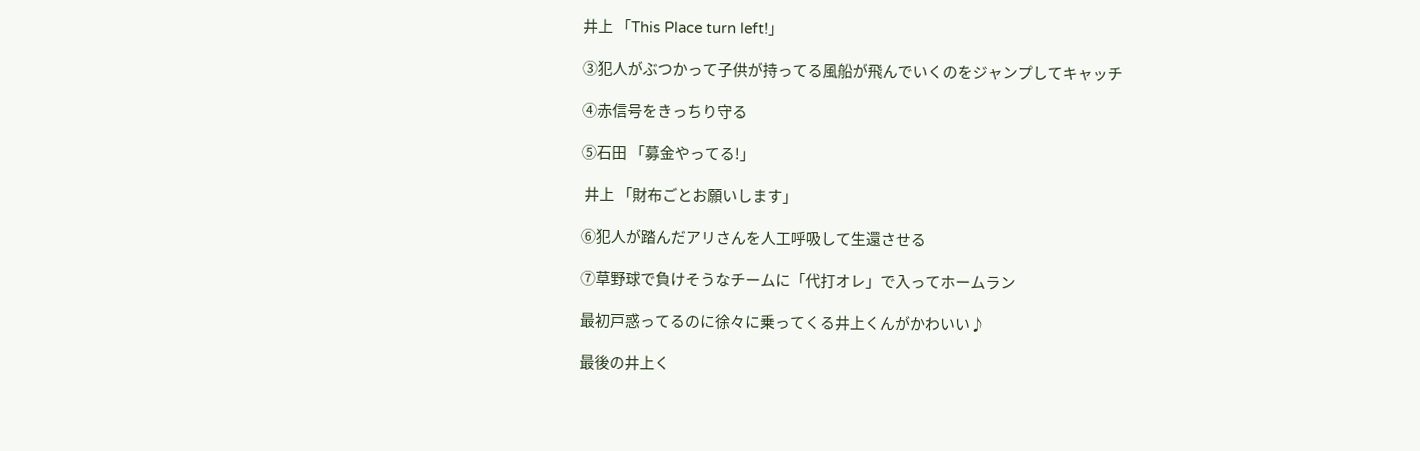井上 「This Place turn left!」

③犯人がぶつかって子供が持ってる風船が飛んでいくのをジャンプしてキャッチ

④赤信号をきっちり守る

⑤石田 「募金やってる!」

 井上 「財布ごとお願いします」

⑥犯人が踏んだアリさんを人工呼吸して生還させる

⑦草野球で負けそうなチームに「代打オレ」で入ってホームラン

最初戸惑ってるのに徐々に乗ってくる井上くんがかわいい♪

最後の井上く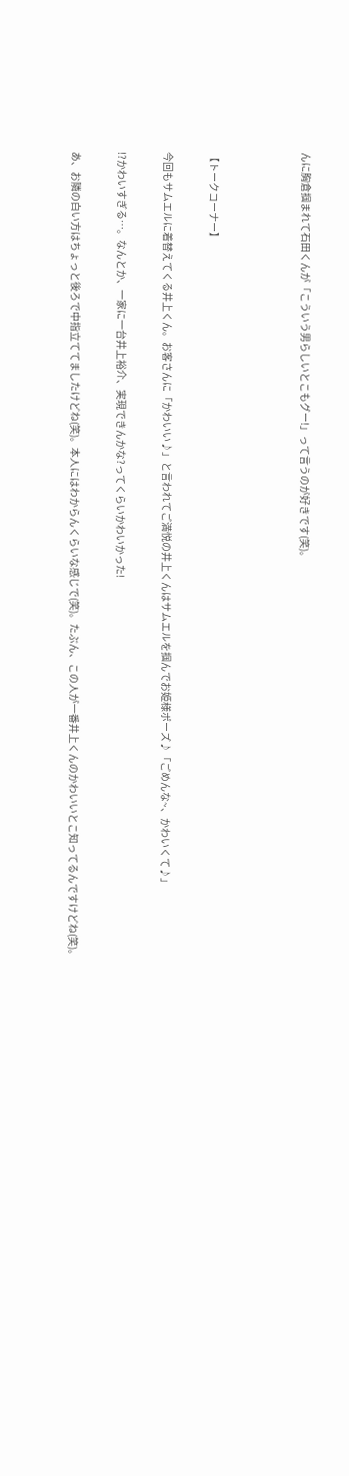んに胸倉掴まれて石田くんが「こういう男らしいとこもグー!」って言うのが好きです(笑)。



【トークコーナー】

今回もサムエルに着替えてくる井上くん。お客さんに「かわいい♪」と言われてご満悦の井上くんはサムエルを掴んでお姫様ポーズ♪「ごめんな~、かわいくて♪」

!?かわいすぎる…。なんとか、一家に一台井上裕介、実現できんかな?ってくらいかわいかった!

あ、お隣の白い方はちょっと後ろで中指立ててましたけどね(笑)。本人にはわからんくらいな感じで(笑)。たぶん、この人が一番井上くんのかわいいとこ知ってるんですけどね(笑)。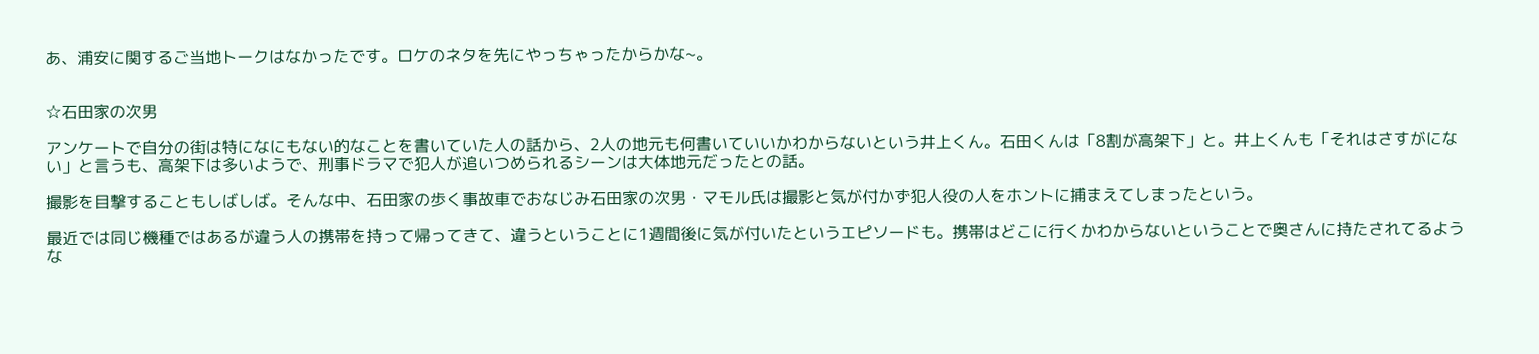あ、浦安に関するご当地トークはなかったです。ロケのネタを先にやっちゃったからかな~。


☆石田家の次男

アンケートで自分の街は特になにもない的なことを書いていた人の話から、2人の地元も何書いていいかわからないという井上くん。石田くんは「8割が高架下」と。井上くんも「それはさすがにない」と言うも、高架下は多いようで、刑事ドラマで犯人が追いつめられるシーンは大体地元だったとの話。

撮影を目撃することもしばしば。そんな中、石田家の歩く事故車でおなじみ石田家の次男・マモル氏は撮影と気が付かず犯人役の人をホントに捕まえてしまったという。

最近では同じ機種ではあるが違う人の携帯を持って帰ってきて、違うということに1週間後に気が付いたというエピソードも。携帯はどこに行くかわからないということで奥さんに持たされてるような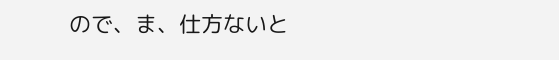ので、ま、仕方ないと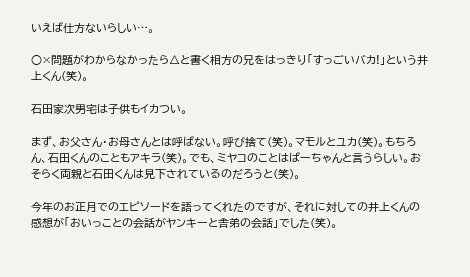いえば仕方ないらしい…。

○×問題がわからなかったら△と書く相方の兄をはっきり「すっごいバカ!」という井上くん(笑)。

石田家次男宅は子供もイカつい。

まず、お父さん・お母さんとは呼ばない。呼び捨て(笑)。マモルとユカ(笑)。もちろん、石田くんのこともアキラ(笑)。でも、ミヤコのことはばーちゃんと言うらしい。おそらく両親と石田くんは見下されているのだろうと(笑)。

今年のお正月でのエピソードを語ってくれたのですが、それに対しての井上くんの感想が「おいっことの会話がヤンキーと舎弟の会話」でした(笑)。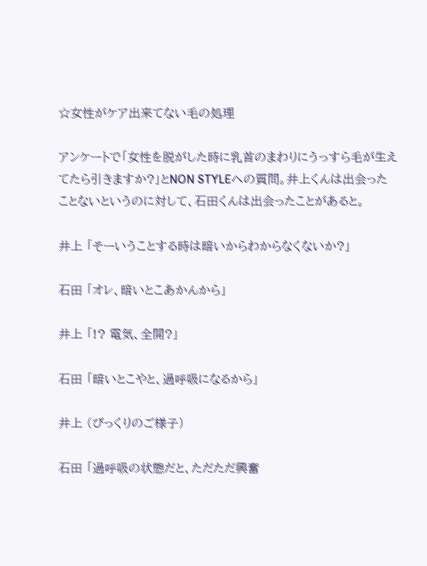☆女性がケア出来てない毛の処理

アンケートで「女性を脱がした時に乳首のまわりにうっすら毛が生えてたら引きますか?」とNON STYLEへの質問。井上くんは出会ったことないというのに対して、石田くんは出会ったことがあると。

井上 「そーいうことする時は暗いからわからなくないか?」

石田 「オレ、暗いとこあかんから」

井上 「!? 電気、全開?」

石田 「暗いとこやと、過呼吸になるから」

井上 (びっくりのご様子)

石田 「過呼吸の状態だと、ただただ興奮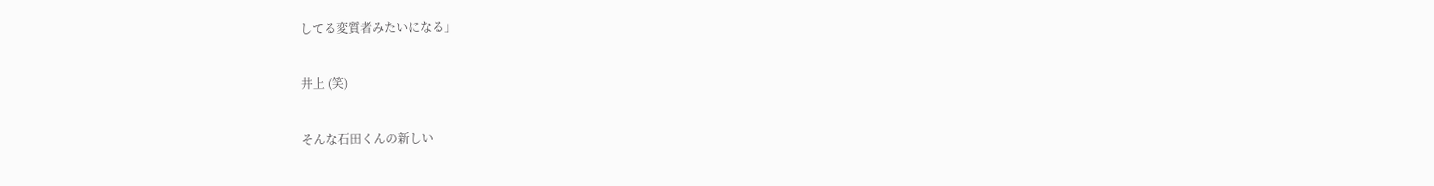してる変質者みたいになる」

井上 (笑)

そんな石田くんの新しい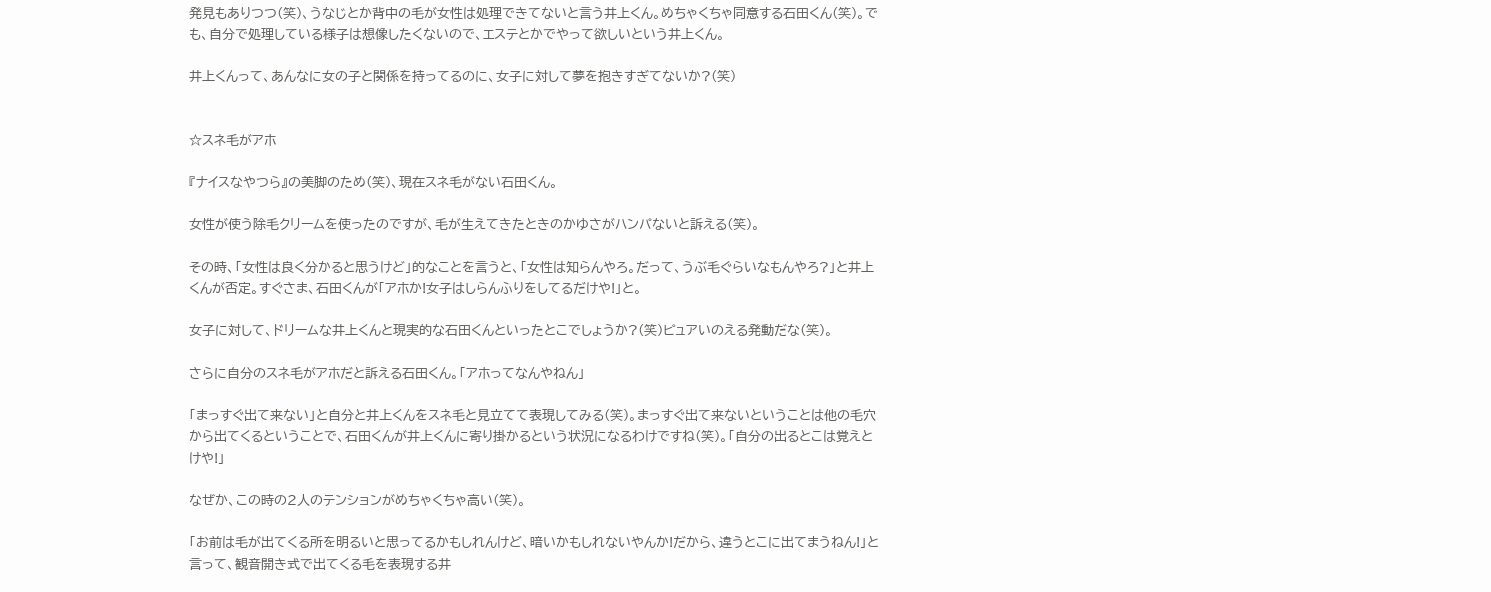発見もありつつ(笑)、うなじとか背中の毛が女性は処理できてないと言う井上くん。めちゃくちゃ同意する石田くん(笑)。でも、自分で処理している様子は想像したくないので、エステとかでやって欲しいという井上くん。

井上くんって、あんなに女の子と関係を持ってるのに、女子に対して夢を抱きすぎてないか?(笑)


☆スネ毛がアホ

『ナイスなやつら』の美脚のため(笑)、現在スネ毛がない石田くん。

女性が使う除毛クリームを使ったのですが、毛が生えてきたときのかゆさがハンパないと訴える(笑)。

その時、「女性は良く分かると思うけど」的なことを言うと、「女性は知らんやろ。だって、うぶ毛ぐらいなもんやろ?」と井上くんが否定。すぐさま、石田くんが「アホか!女子はしらんふりをしてるだけや!」と。

女子に対して、ドリームな井上くんと現実的な石田くんといったとこでしょうか?(笑)ピュアいのえる発動だな(笑)。

さらに自分のスネ毛がアホだと訴える石田くん。「アホってなんやねん」

「まっすぐ出て来ない」と自分と井上くんをスネ毛と見立てて表現してみる(笑)。まっすぐ出て来ないということは他の毛穴から出てくるということで、石田くんが井上くんに寄り掛かるという状況になるわけですね(笑)。「自分の出るとこは覚えとけや!」

なぜか、この時の2人のテンションがめちゃくちゃ高い(笑)。

「お前は毛が出てくる所を明るいと思ってるかもしれんけど、暗いかもしれないやんか!だから、違うとこに出てまうねん!」と言って、観音開き式で出てくる毛を表現する井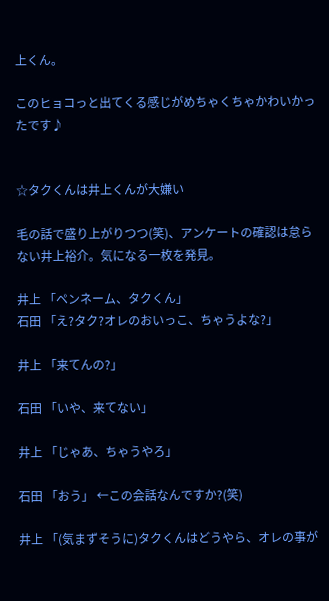上くん。

このヒョコっと出てくる感じがめちゃくちゃかわいかったです♪


☆タクくんは井上くんが大嫌い

毛の話で盛り上がりつつ(笑)、アンケートの確認は怠らない井上裕介。気になる一枚を発見。

井上 「ペンネーム、タクくん」
石田 「え?タク?オレのおいっこ、ちゃうよな?」

井上 「来てんの?」

石田 「いや、来てない」

井上 「じゃあ、ちゃうやろ」

石田 「おう」 ←この会話なんですか?(笑)

井上 「(気まずそうに)タクくんはどうやら、オレの事が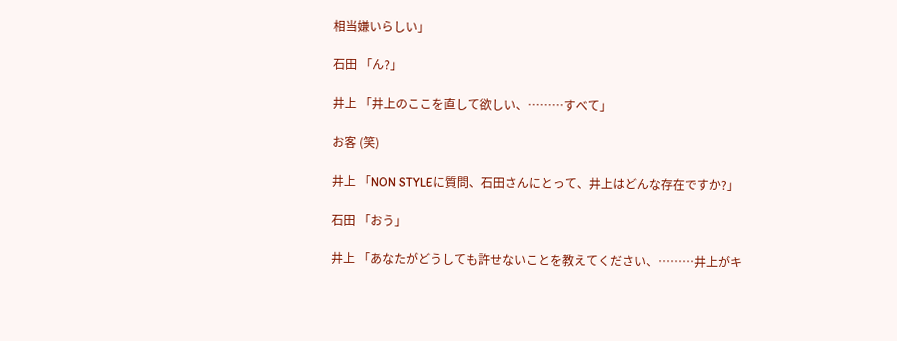相当嫌いらしい」

石田 「ん?」

井上 「井上のここを直して欲しい、………すべて」

お客 (笑)

井上 「NON STYLEに質問、石田さんにとって、井上はどんな存在ですか?」

石田 「おう」

井上 「あなたがどうしても許せないことを教えてください、………井上がキ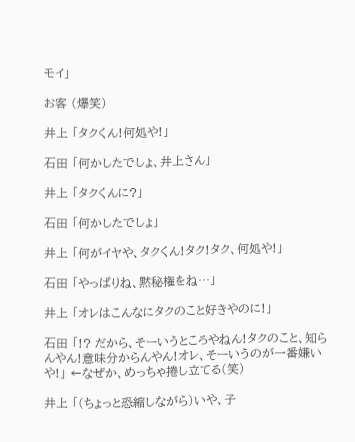モイ」

お客 (爆笑)

井上 「タクくん!何処や!」

石田 「何かしたでしょ、井上さん」

井上 「タクくんに?」

石田 「何かしたでしょ」

井上 「何がイヤや、タクくん!タク!タク、何処や!」

石田 「やっぱりね、黙秘権をね…」

井上 「オレはこんなにタクのこと好きやのに!」

石田 「!? だから、そーいうところやねん!タクのこと、知らんやん!意味分からんやん!オレ、そーいうのが一番嫌いや!」 ←なぜか、めっちゃ捲し立てる(笑)

井上 「(ちょっと恐縮しながら)いや、子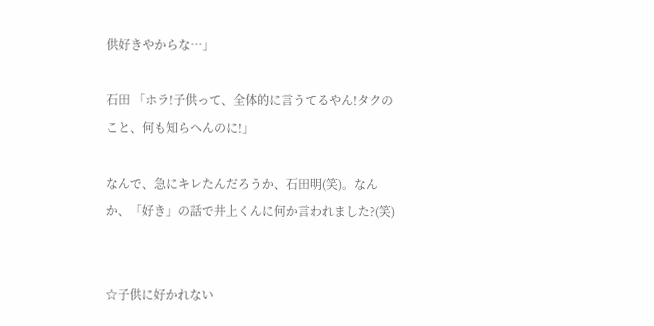供好きやからな…」

石田 「ホラ!子供って、全体的に言うてるやん!タクのこと、何も知らへんのに!」

なんで、急にキレたんだろうか、石田明(笑)。なんか、「好き」の話で井上くんに何か言われました?(笑)


☆子供に好かれない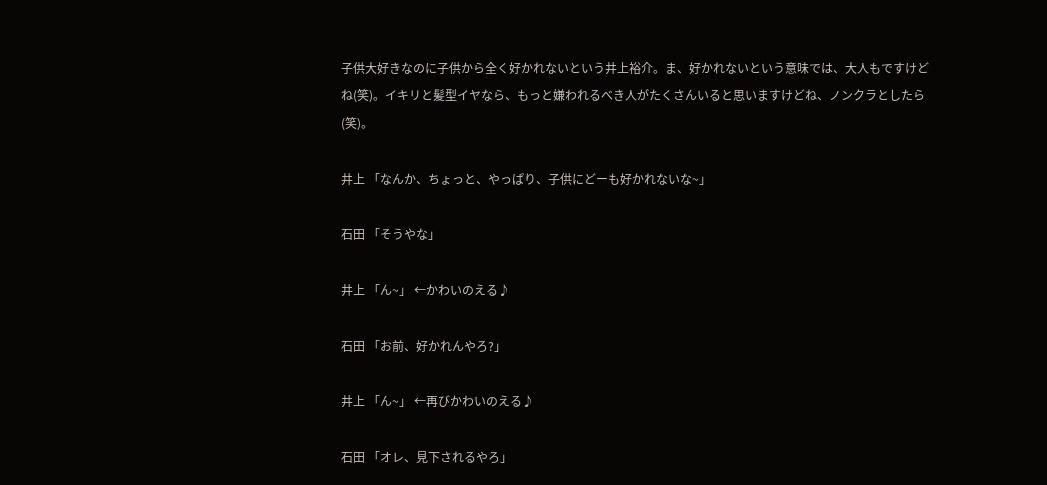子供大好きなのに子供から全く好かれないという井上裕介。ま、好かれないという意味では、大人もですけどね(笑)。イキリと髪型イヤなら、もっと嫌われるべき人がたくさんいると思いますけどね、ノンクラとしたら(笑)。

井上 「なんか、ちょっと、やっぱり、子供にどーも好かれないな~」

石田 「そうやな」

井上 「ん~」 ←かわいのえる♪

石田 「お前、好かれんやろ?」

井上 「ん~」 ←再びかわいのえる♪

石田 「オレ、見下されるやろ」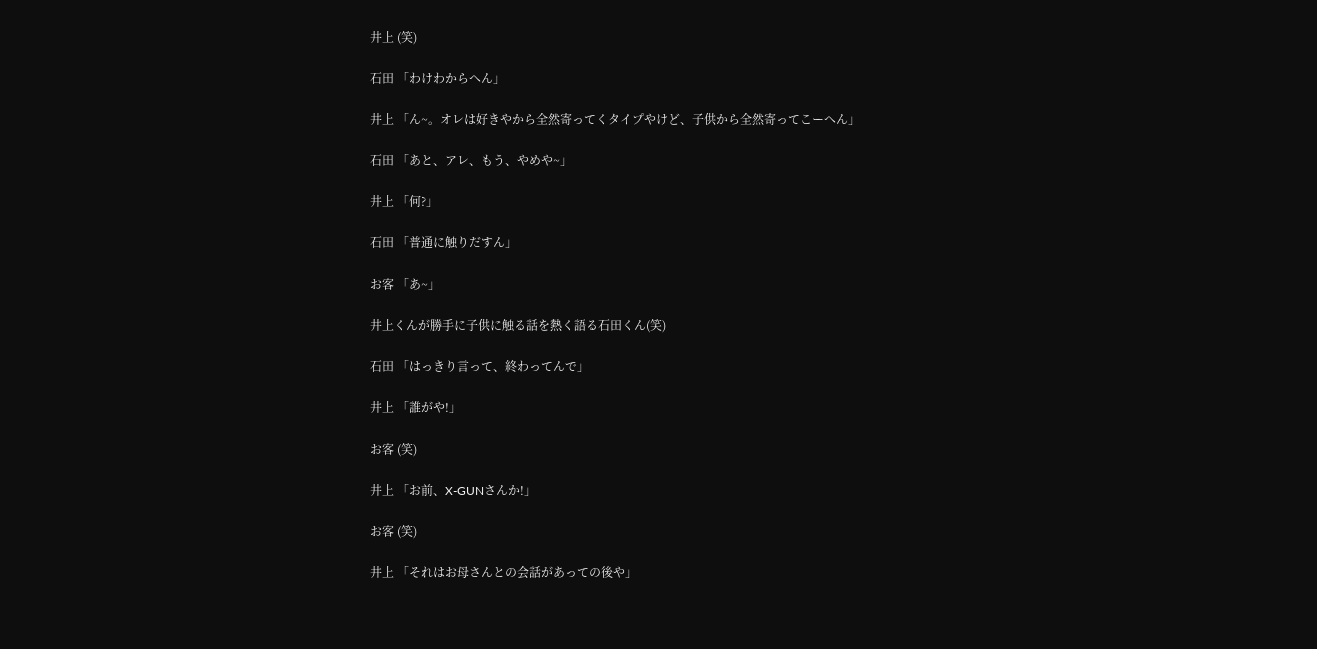井上 (笑)

石田 「わけわからへん」

井上 「ん~。オレは好きやから全然寄ってくタイプやけど、子供から全然寄ってこーへん」

石田 「あと、アレ、もう、やめや~」

井上 「何?」

石田 「普通に触りだすん」

お客 「あ~」

井上くんが勝手に子供に触る話を熱く語る石田くん(笑)

石田 「はっきり言って、終わってんで」

井上 「誰がや!」

お客 (笑)

井上 「お前、X-GUNさんか!」

お客 (笑)

井上 「それはお母さんとの会話があっての後や」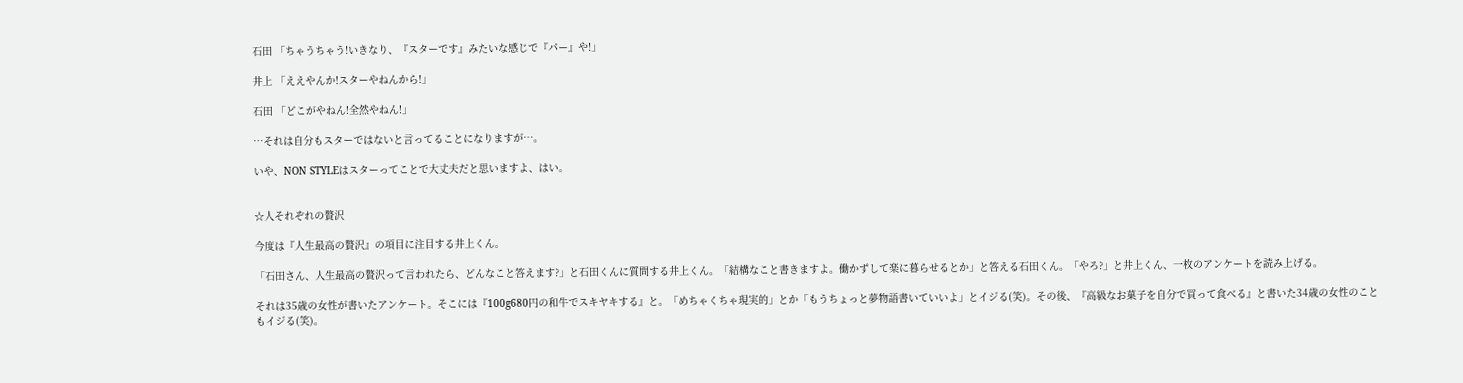石田 「ちゃうちゃう!いきなり、『スターです』みたいな感じで『パー』や!」

井上 「ええやんか!スターやねんから!」

石田 「どこがやねん!全然やねん!」

…それは自分もスターではないと言ってることになりますが…。

いや、NON STYLEはスターってことで大丈夫だと思いますよ、はい。


☆人それぞれの贅沢

今度は『人生最高の贅沢』の項目に注目する井上くん。

「石田さん、人生最高の贅沢って言われたら、どんなこと答えます?」と石田くんに質問する井上くん。「結構なこと書きますよ。働かずして楽に暮らせるとか」と答える石田くん。「やろ?」と井上くん、一枚のアンケートを読み上げる。

それは35歳の女性が書いたアンケート。そこには『100g680円の和牛でスキヤキする』と。「めちゃくちゃ現実的」とか「もうちょっと夢物語書いていいよ」とイジる(笑)。その後、『高級なお菓子を自分で買って食べる』と書いた34歳の女性のこともイジる(笑)。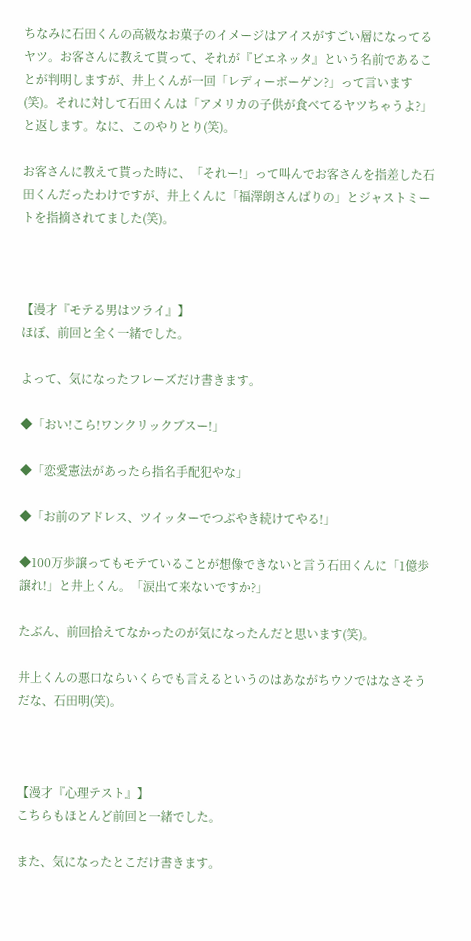ちなみに石田くんの高級なお菓子のイメージはアイスがすごい層になってるヤツ。お客さんに教えて貰って、それが『ビエネッタ』という名前であることが判明しますが、井上くんが一回「レディーボーゲン?」って言います(笑)。それに対して石田くんは「アメリカの子供が食べてるヤツちゃうよ?」と返します。なに、このやりとり(笑)。

お客さんに教えて貰った時に、「それー!」って叫んでお客さんを指差した石田くんだったわけですが、井上くんに「福澤朗さんばりの」とジャストミートを指摘されてました(笑)。



【漫才『モテる男はツライ』】
ほぼ、前回と全く一緒でした。

よって、気になったフレーズだけ書きます。

◆「おい!こら!ワンクリックブスー!」

◆「恋愛憲法があったら指名手配犯やな」

◆「お前のアドレス、ツイッターでつぶやき続けてやる!」

◆100万歩譲ってもモテていることが想像できないと言う石田くんに「1億歩譲れ!」と井上くん。「涙出て来ないですか?」

たぶん、前回拾えてなかったのが気になったんだと思います(笑)。

井上くんの悪口ならいくらでも言えるというのはあながちウソではなさそうだな、石田明(笑)。



【漫才『心理テスト』】
こちらもほとんど前回と一緒でした。

また、気になったとこだけ書きます。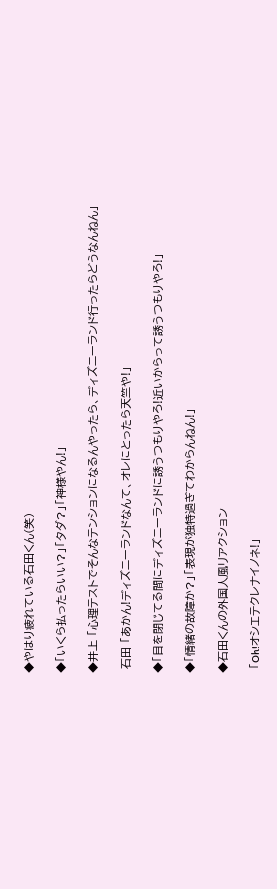◆やはり疲れている石田くん(笑)

◆「いくら払ったらいい?」「タダ?」「神様やん!」

◆井上 「心理テストでそんなテンションになるんやったら、ディズニーランド行ったらどうなんねん」

 石田 「あかん!ディズニーランドなんて、オレにとったら天竺や!」

◆「目を閉じてる間にディズニーランドに誘うつもりやろ!近いからって誘うつもりやろ!」

◆「情緒の故障か?」「表現が独特過ぎてわからんねん!」

◆石田くんの外国人風リアクション

 「Oh!オシエテクレナイノネ!」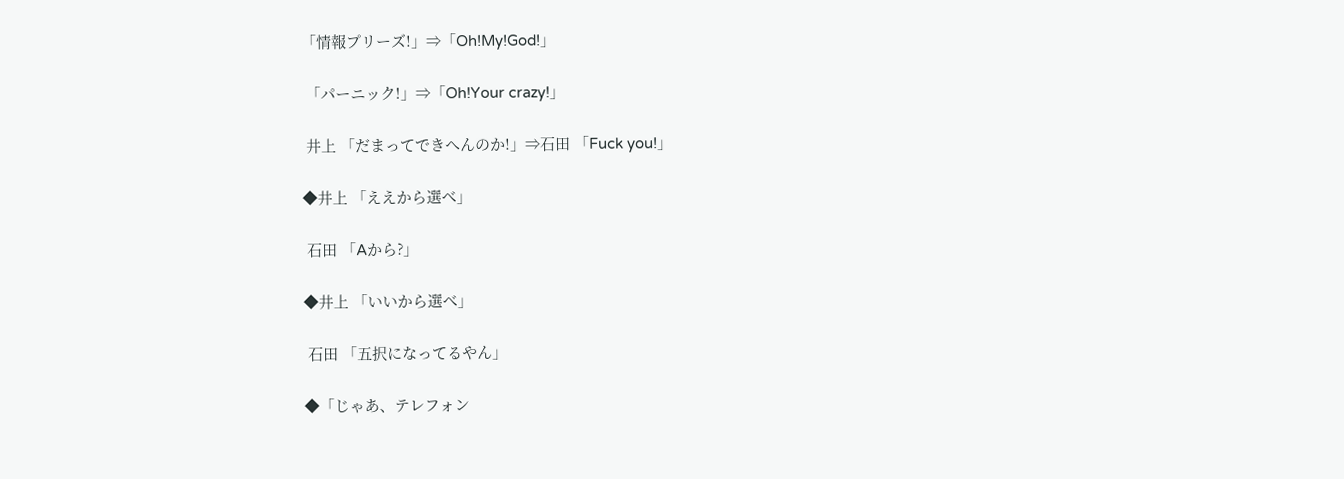「情報プリーズ!」⇒「Oh!My!God!」

 「パーニック!」⇒「Oh!Your crazy!」

 井上 「だまってできへんのか!」⇒石田 「Fuck you!」

◆井上 「ええから選べ」

 石田 「Aから?」

◆井上 「いいから選べ」

 石田 「五択になってるやん」

◆「じゃあ、テレフォン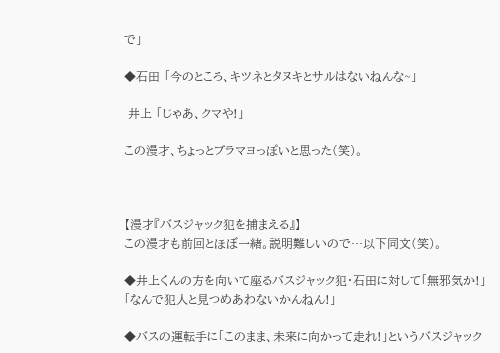で」

◆石田 「今のところ、キツネとタヌキとサルはないねんな~」

 井上 「じゃあ、クマや!」

この漫才、ちょっとブラマヨっぽいと思った(笑)。



【漫才『バスジャック犯を捕まえる』】
この漫才も前回とほぼ一緒。説明難しいので…以下同文(笑)。

◆井上くんの方を向いて座るバスジャック犯・石田に対して「無邪気か!」「なんで犯人と見つめあわないかんねん!」

◆バスの運転手に「このまま、未来に向かって走れ!」というバスジャック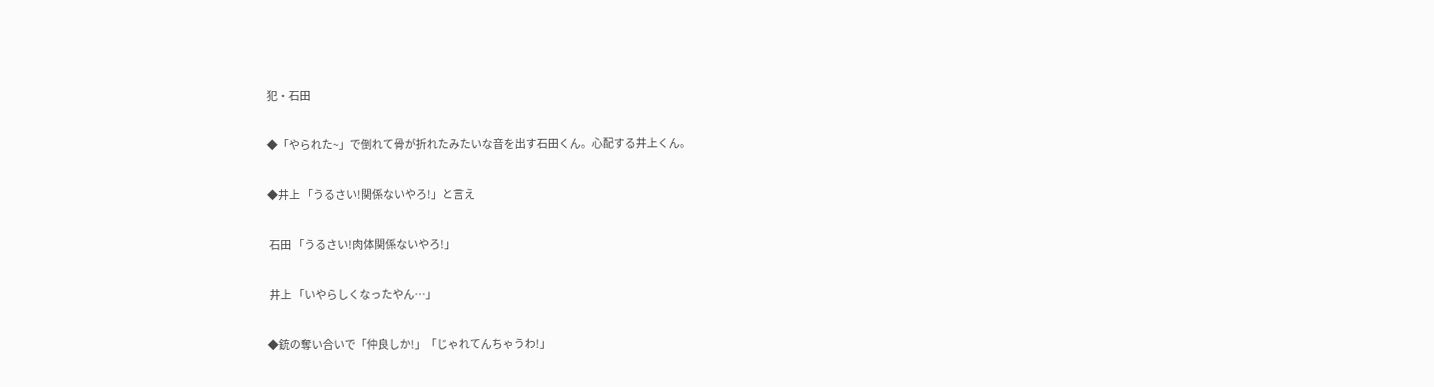犯・石田

◆「やられた~」で倒れて骨が折れたみたいな音を出す石田くん。心配する井上くん。

◆井上 「うるさい!関係ないやろ!」と言え

 石田 「うるさい!肉体関係ないやろ!」

 井上 「いやらしくなったやん…」

◆銃の奪い合いで「仲良しか!」「じゃれてんちゃうわ!」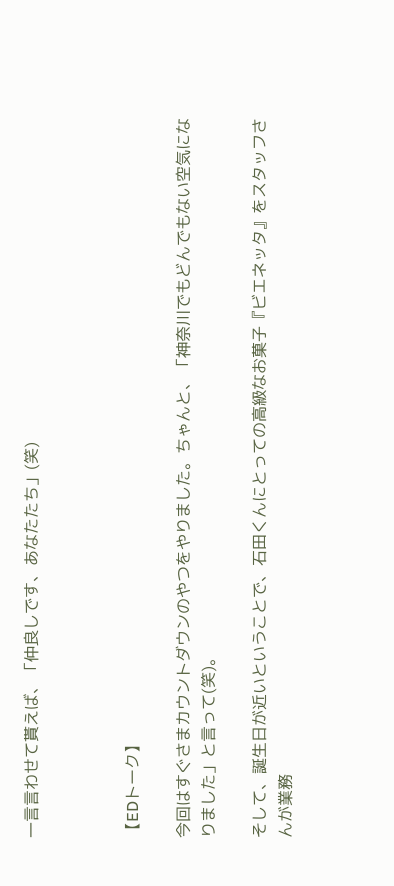一言言わせて貰えば、「仲良しです、あなたたち」(笑)



【EDトーク】

今回はすぐさまカウントダウンのやつをやりました。ちゃんと、「神奈川でもどんでもない空気になりました」と言って(笑)。

そして、誕生日が近いということで、石田くんにとっての高級なお菓子『ビエネッタ』をスタッフさんが業務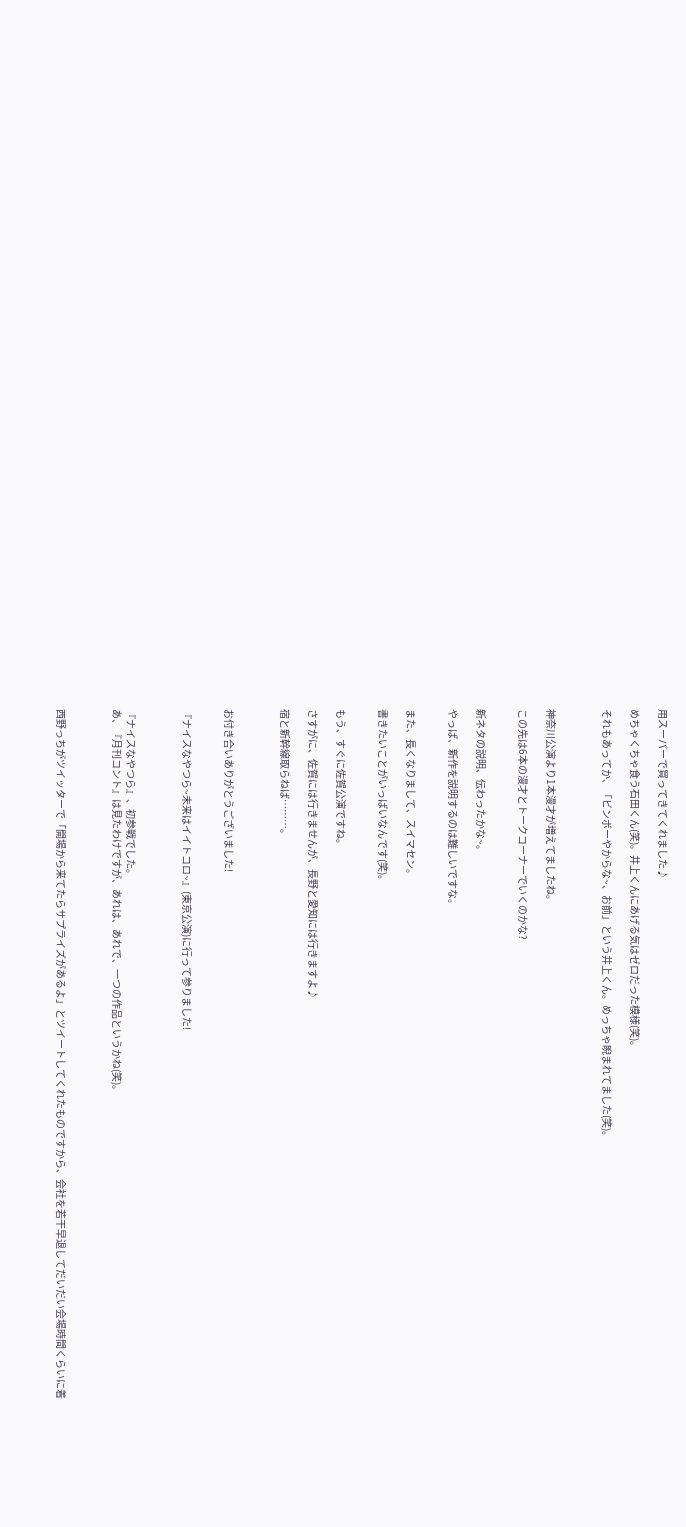用スーパーで買ってきてくれました♪

めちゃくちゃ食う石田くん(笑)。井上くんにあげる気はゼロだった模様(笑)。

それもあってか、「ビンボーやからな~、お前」という井上くん。めっちゃ睨まれてました(笑)。



神奈川公演より1本漫才が増えてましたね。

この先は6本の漫才とトークコーナーでいくのかな?


新ネタの説明、伝わったかな~。

やっぱ、新作を説明するのは難しいですな。


また、長くなりまして、スイマセン。

書きたいことがいっぱいなんです(笑)。


もう、すぐに佐賀公演ですね。

さすがに、佐賀には行きませんが、長野と愛知には行きますよ♪

宿と新幹線取らねば………。



お付き合いありがとうございました!


『ナイスなやつら~未来はイイトコロ~』(東京公演)に行って参りました!



『ナイスなやつら』、初参戦でした。
あ、『月刊コント』は見たわけですが、あれは、あれで、一つの作品というかね(笑)。



西野っちがツイッターで「開場から来てたらサプライズがあるよ」とツイートしてくれたものですから、会社を若干早退してだいだい会場時間くらいに着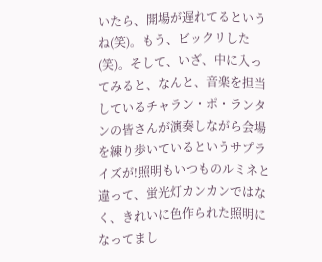いたら、開場が遅れてるというね(笑)。もう、ビックリした(笑)。そして、いざ、中に入ってみると、なんと、音楽を担当しているチャラン・ポ・ランタンの皆さんが演奏しながら会場を練り歩いているというサプライズが!照明もいつものルミネと違って、蛍光灯カンカンではなく、きれいに色作られた照明になってまし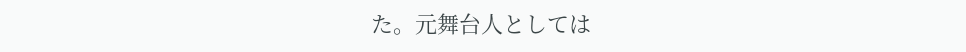た。元舞台人としては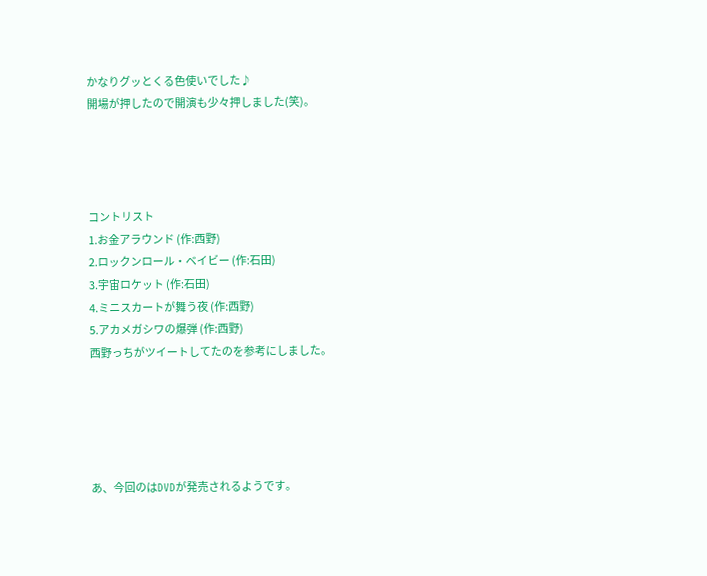かなりグッとくる色使いでした♪
開場が押したので開演も少々押しました(笑)。




コントリスト
1.お金アラウンド (作:西野)
2.ロックンロール・ベイビー (作:石田)
3.宇宙ロケット (作:石田)
4.ミニスカートが舞う夜 (作:西野)
5.アカメガシワの爆弾 (作:西野)
西野っちがツイートしてたのを参考にしました。





あ、今回のはDVDが発売されるようです。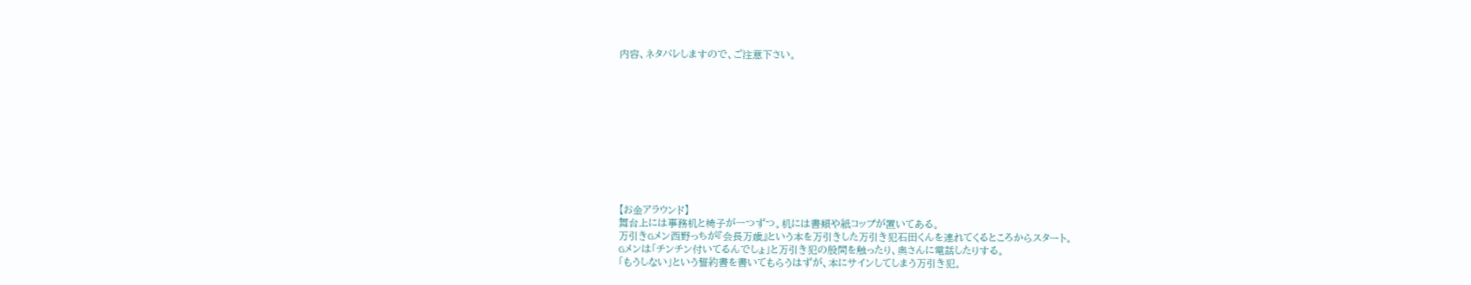内容、ネタバレしますので、ご注意下さい。











【お金アラウンド】
舞台上には事務机と椅子が一つずつ。机には書類や紙コップが置いてある。
万引きGメン西野っちが『会長万歳』という本を万引きした万引き犯石田くんを連れてくるところからスタート。
Gメンは「チンチン付いてるんでしょ」と万引き犯の股間を触ったり、奥さんに電話したりする。
「もうしない」という誓約書を書いてもらうはずが、本にサインしてしまう万引き犯。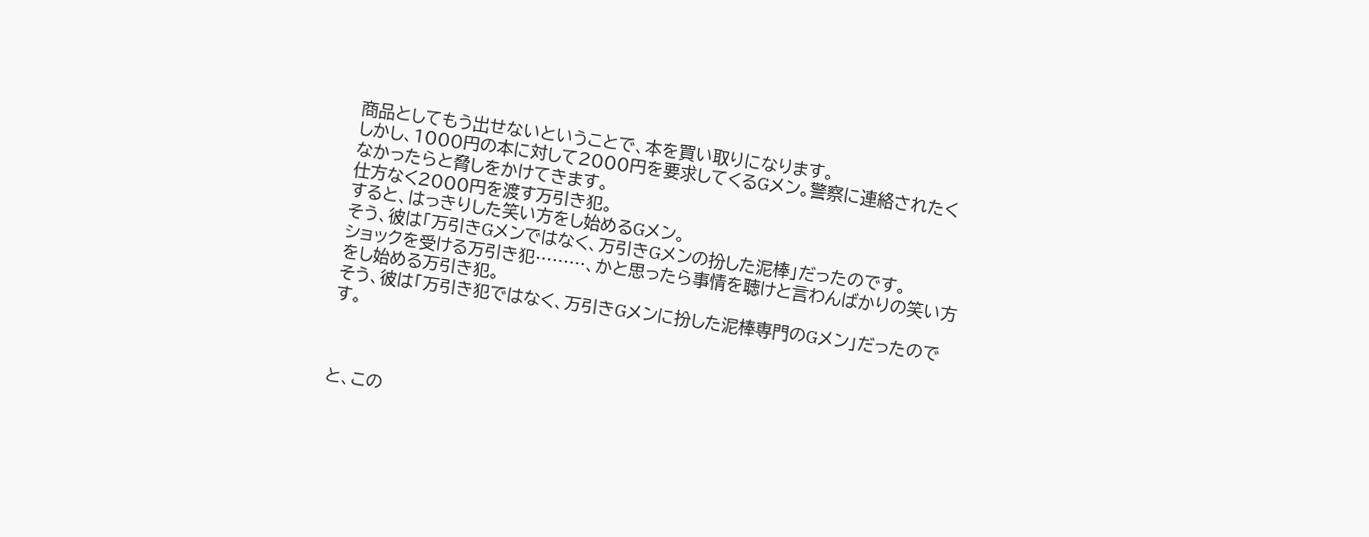商品としてもう出せないということで、本を買い取りになります。
しかし、1000円の本に対して2000円を要求してくるGメン。警察に連絡されたくなかったらと脅しをかけてきます。
仕方なく2000円を渡す万引き犯。
すると、はっきりした笑い方をし始めるGメン。
そう、彼は「万引きGメンではなく、万引きGメンの扮した泥棒」だったのです。
ショックを受ける万引き犯………、かと思ったら事情を聴けと言わんばかりの笑い方をし始める万引き犯。
そう、彼は「万引き犯ではなく、万引きGメンに扮した泥棒専門のGメン」だったのです。



と、この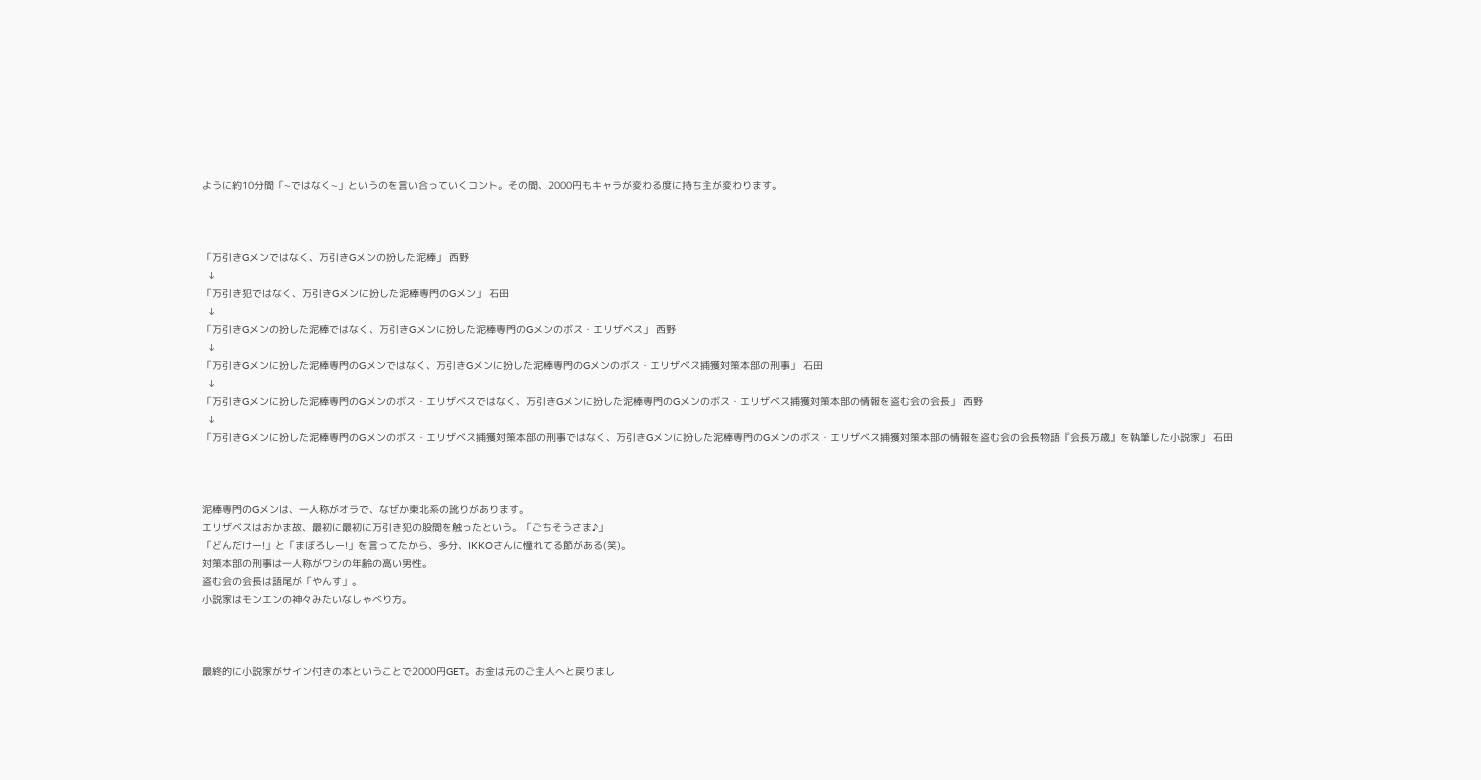ように約10分間「~ではなく~」というのを言い合っていくコント。その間、2000円もキャラが変わる度に持ち主が変わります。



「万引きGメンではなく、万引きGメンの扮した泥棒」 西野
  ↓
「万引き犯ではなく、万引きGメンに扮した泥棒専門のGメン」 石田
  ↓
「万引きGメンの扮した泥棒ではなく、万引きGメンに扮した泥棒専門のGメンのボス・エリザベス」 西野
  ↓
「万引きGメンに扮した泥棒専門のGメンではなく、万引きGメンに扮した泥棒専門のGメンのボス・エリザベス捕獲対策本部の刑事」 石田
  ↓
「万引きGメンに扮した泥棒専門のGメンのボス・エリザベスではなく、万引きGメンに扮した泥棒専門のGメンのボス・エリザベス捕獲対策本部の情報を盗む会の会長」 西野
  ↓
「万引きGメンに扮した泥棒専門のGメンのボス・エリザベス捕獲対策本部の刑事ではなく、万引きGメンに扮した泥棒専門のGメンのボス・エリザベス捕獲対策本部の情報を盗む会の会長物語『会長万歳』を執筆した小説家」 石田



泥棒専門のGメンは、一人称がオラで、なぜか東北系の訛りがあります。
エリザベスはおかま故、最初に最初に万引き犯の股間を触ったという。「ごちそうさま♪」
「どんだけー!」と「まぼろしー!」を言ってたから、多分、IKKOさんに憧れてる節がある(笑)。
対策本部の刑事は一人称がワシの年齢の高い男性。
盗む会の会長は語尾が「やんす」。
小説家はモンエンの神々みたいなしゃべり方。



最終的に小説家がサイン付きの本ということで2000円GET。お金は元のご主人へと戻りまし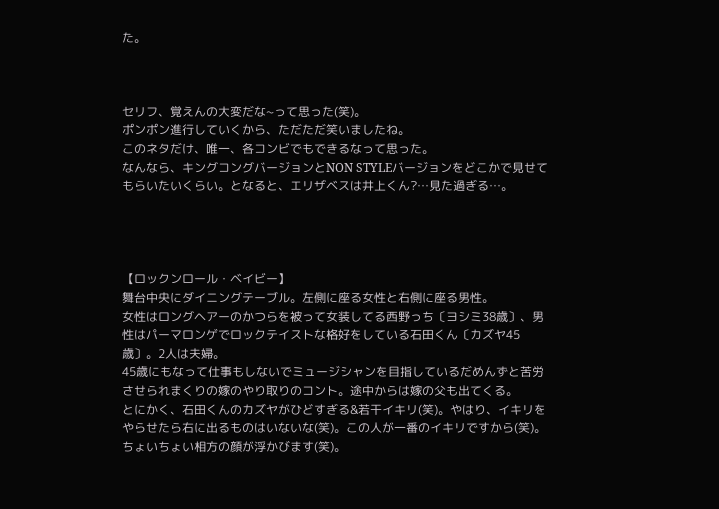た。



セリフ、覚えんの大変だな~って思った(笑)。
ポンポン進行していくから、ただただ笑いましたね。
このネタだけ、唯一、各コンビでもできるなって思った。
なんなら、キングコングバージョンとNON STYLEバージョンをどこかで見せてもらいたいくらい。となると、エリザベスは井上くん?…見た過ぎる…。




【ロックンロール・ベイビー】
舞台中央にダイニングテーブル。左側に座る女性と右側に座る男性。
女性はロングヘアーのかつらを被って女装してる西野っち〔ヨシミ38歳〕、男性はパーマロンゲでロックテイストな格好をしている石田くん〔カズヤ45歳〕。2人は夫婦。
45歳にもなって仕事もしないでミュージシャンを目指しているだめんずと苦労させられまくりの嫁のやり取りのコント。途中からは嫁の父も出てくる。
とにかく、石田くんのカズヤがひどすぎる&若干イキリ(笑)。やはり、イキリをやらせたら右に出るものはいないな(笑)。この人が一番のイキリですから(笑)。ちょいちょい相方の顔が浮かびます(笑)。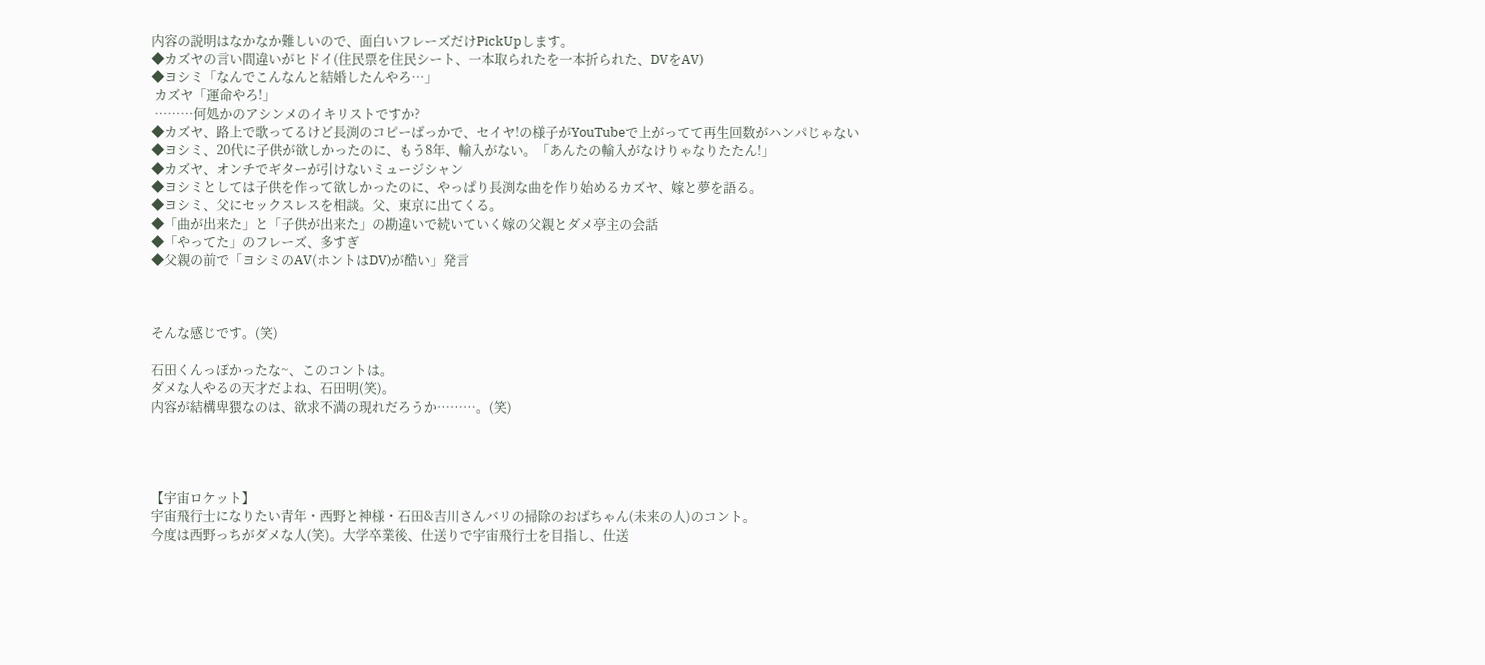内容の説明はなかなか難しいので、面白いフレーズだけPickUpします。
◆カズヤの言い間違いがヒドイ(住民票を住民シート、一本取られたを一本折られた、DVをAV)
◆ヨシミ「なんでこんなんと結婚したんやろ…」
 カズヤ「運命やろ!」
 ………何処かのアシンメのイキリストですか?
◆カズヤ、路上で歌ってるけど長渕のコピーばっかで、セイヤ!の様子がYouTubeで上がってて再生回数がハンパじゃない
◆ヨシミ、20代に子供が欲しかったのに、もう8年、輸入がない。「あんたの輸入がなけりゃなりたたん!」
◆カズヤ、オンチでギターが引けないミュージシャン
◆ヨシミとしては子供を作って欲しかったのに、やっぱり長渕な曲を作り始めるカズヤ、嫁と夢を語る。
◆ヨシミ、父にセックスレスを相談。父、東京に出てくる。
◆「曲が出来た」と「子供が出来た」の勘違いで続いていく嫁の父親とダメ亭主の会話
◆「やってた」のフレーズ、多すぎ
◆父親の前で「ヨシミのAV(ホントはDV)が酷い」発言



そんな感じです。(笑)

石田くんっぽかったな~、このコントは。
ダメな人やるの天才だよね、石田明(笑)。
内容が結構卑猥なのは、欲求不満の現れだろうか………。(笑)




【宇宙ロケット】
宇宙飛行士になりたい青年・西野と神様・石田&吉川さんバリの掃除のおばちゃん(未来の人)のコント。
今度は西野っちがダメな人(笑)。大学卒業後、仕送りで宇宙飛行士を目指し、仕送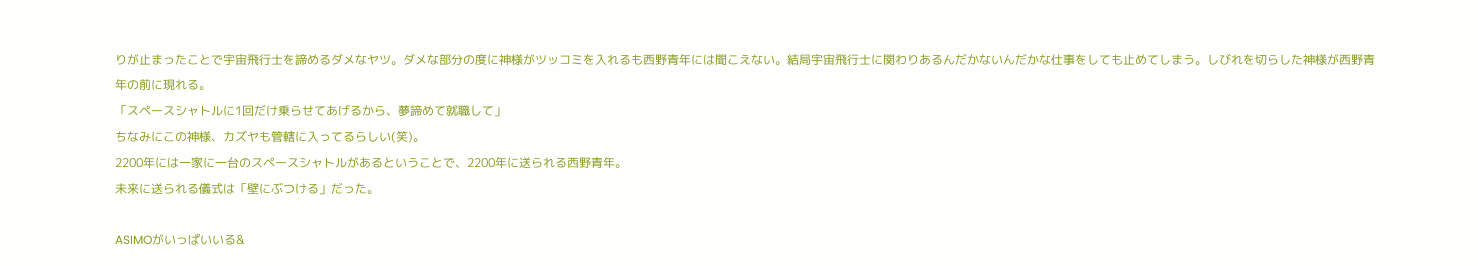りが止まったことで宇宙飛行士を諦めるダメなヤツ。ダメな部分の度に神様がツッコミを入れるも西野青年には聞こえない。結局宇宙飛行士に関わりあるんだかないんだかな仕事をしても止めてしまう。しびれを切らした神様が西野青年の前に現れる。
「スペースシャトルに1回だけ乗らせてあげるから、夢諦めて就職して」
ちなみにこの神様、カズヤも管轄に入ってるらしい(笑)。
2200年には一家に一台のスペースシャトルがあるということで、2200年に送られる西野青年。
未来に送られる儀式は「壁にぶつける」だった。

ASIMOがいっぱいいる&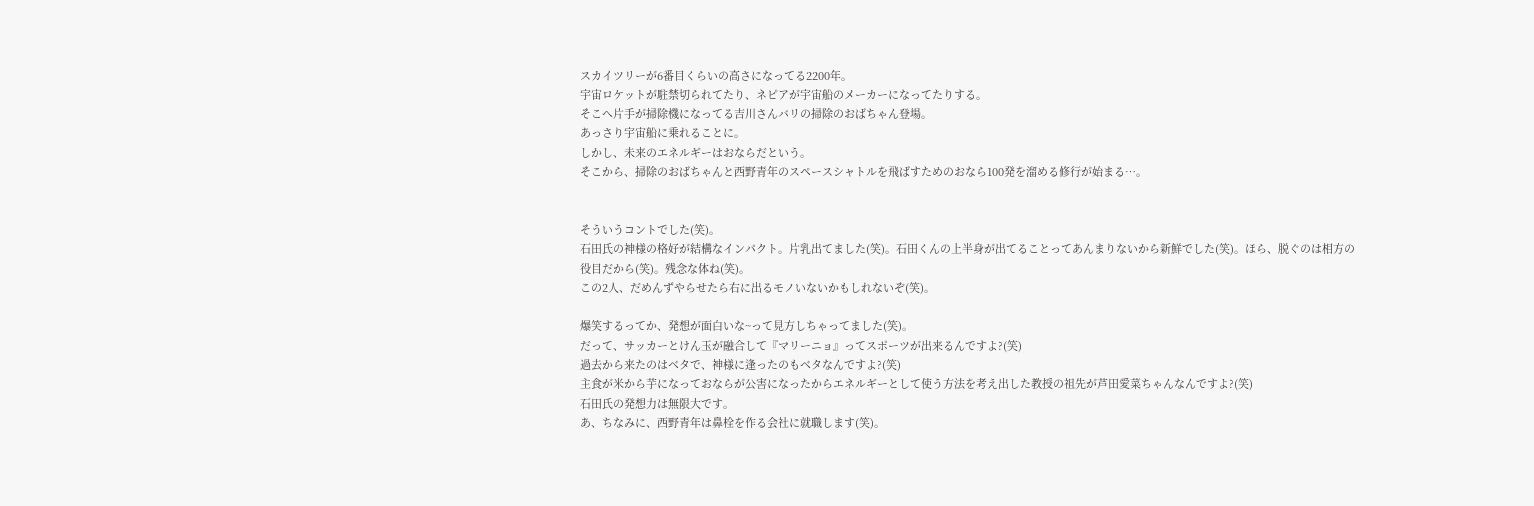スカイツリーが6番目くらいの高さになってる2200年。
宇宙ロケットが駐禁切られてたり、ネピアが宇宙船のメーカーになってたりする。
そこへ片手が掃除機になってる吉川さんバリの掃除のおばちゃん登場。
あっさり宇宙船に乗れることに。
しかし、未来のエネルギーはおならだという。
そこから、掃除のおばちゃんと西野青年のスペースシャトルを飛ばすためのおなら100発を溜める修行が始まる…。


そういうコントでした(笑)。
石田氏の神様の格好が結構なインパクト。片乳出てました(笑)。石田くんの上半身が出てることってあんまりないから新鮮でした(笑)。ほら、脱ぐのは相方の役目だから(笑)。残念な体ね(笑)。
この2人、だめんずやらせたら右に出るモノいないかもしれないぞ(笑)。

爆笑するってか、発想が面白いな~って見方しちゃってました(笑)。
だって、サッカーとけん玉が融合して『マリーニョ』ってスポーツが出来るんですよ?(笑)
過去から来たのはベタで、神様に逢ったのもベタなんですよ?(笑)
主食が米から芋になっておならが公害になったからエネルギーとして使う方法を考え出した教授の祖先が芦田愛菜ちゃんなんですよ?(笑)
石田氏の発想力は無限大です。
あ、ちなみに、西野青年は鼻栓を作る会社に就職します(笑)。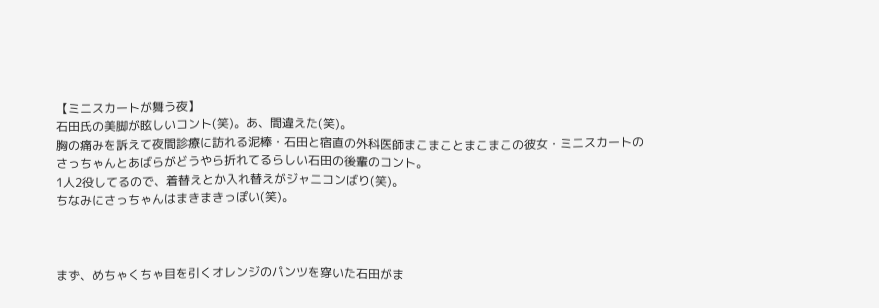【ミニスカートが舞う夜】
石田氏の美脚が眩しいコント(笑)。あ、間違えた(笑)。
胸の痛みを訴えて夜間診療に訪れる泥棒・石田と宿直の外科医師まこまことまこまこの彼女・ミニスカートのさっちゃんとあばらがどうやら折れてるらしい石田の後輩のコント。
1人2役してるので、着替えとか入れ替えがジャニコンばり(笑)。
ちなみにさっちゃんはまきまきっぽい(笑)。



まず、めちゃくちゃ目を引くオレンジのパンツを穿いた石田がま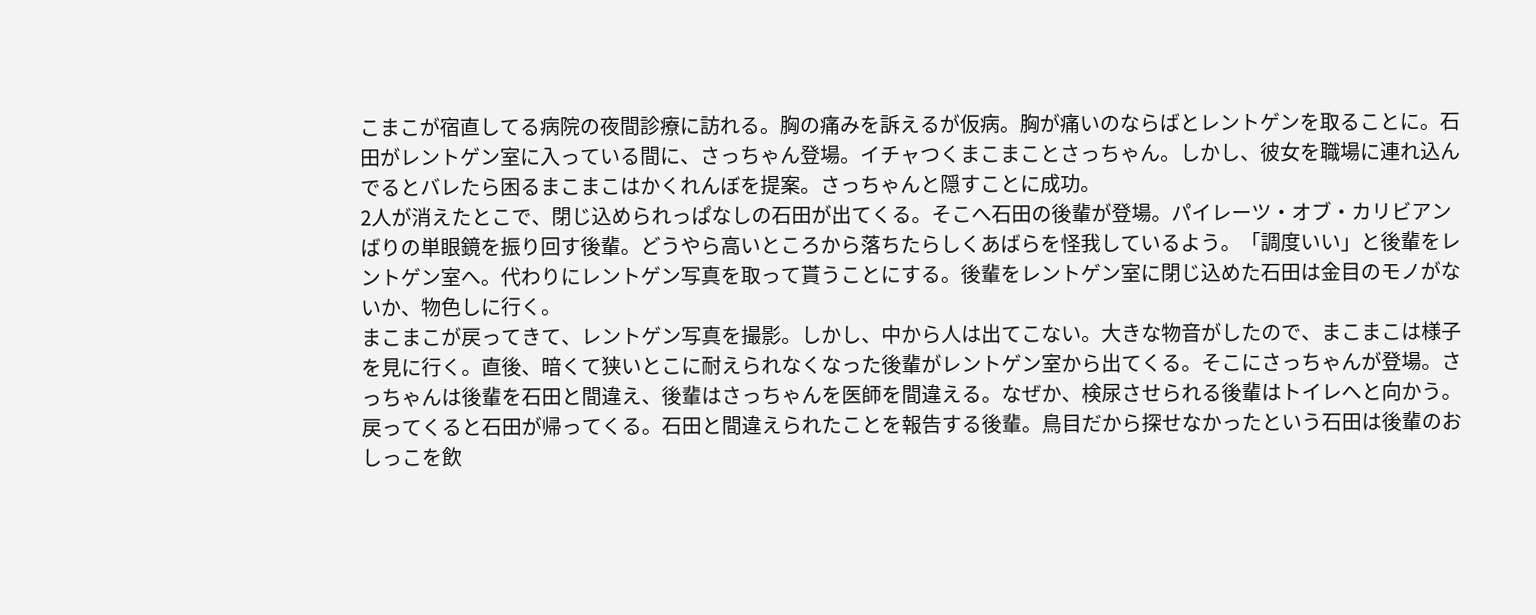こまこが宿直してる病院の夜間診療に訪れる。胸の痛みを訴えるが仮病。胸が痛いのならばとレントゲンを取ることに。石田がレントゲン室に入っている間に、さっちゃん登場。イチャつくまこまことさっちゃん。しかし、彼女を職場に連れ込んでるとバレたら困るまこまこはかくれんぼを提案。さっちゃんと隠すことに成功。
2人が消えたとこで、閉じ込められっぱなしの石田が出てくる。そこへ石田の後輩が登場。パイレーツ・オブ・カリビアンばりの単眼鏡を振り回す後輩。どうやら高いところから落ちたらしくあばらを怪我しているよう。「調度いい」と後輩をレントゲン室へ。代わりにレントゲン写真を取って貰うことにする。後輩をレントゲン室に閉じ込めた石田は金目のモノがないか、物色しに行く。
まこまこが戻ってきて、レントゲン写真を撮影。しかし、中から人は出てこない。大きな物音がしたので、まこまこは様子を見に行く。直後、暗くて狭いとこに耐えられなくなった後輩がレントゲン室から出てくる。そこにさっちゃんが登場。さっちゃんは後輩を石田と間違え、後輩はさっちゃんを医師を間違える。なぜか、検尿させられる後輩はトイレへと向かう。戻ってくると石田が帰ってくる。石田と間違えられたことを報告する後輩。鳥目だから探せなかったという石田は後輩のおしっこを飲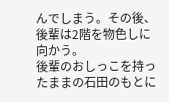んでしまう。その後、後輩は2階を物色しに向かう。
後輩のおしっこを持ったままの石田のもとに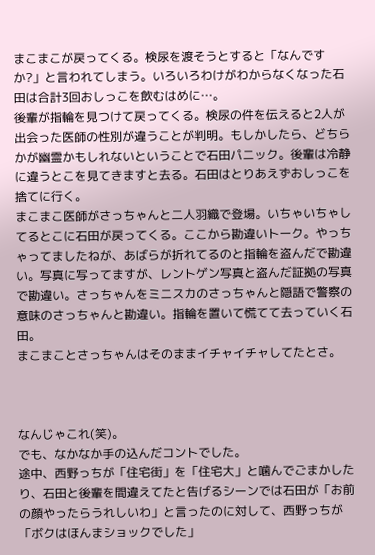まこまこが戻ってくる。検尿を渡そうとすると「なんですか?」と言われてしまう。いろいろわけがわからなくなった石田は合計3回おしっこを飲むはめに…。
後輩が指輪を見つけて戻ってくる。検尿の件を伝えると2人が出会った医師の性別が違うことが判明。もしかしたら、どちらかが幽霊かもしれないということで石田パニック。後輩は冷静に違うとこを見てきますと去る。石田はとりあえずおしっこを捨てに行く。
まこまこ医師がさっちゃんと二人羽織で登場。いちゃいちゃしてるとこに石田が戻ってくる。ここから勘違いトーク。やっちゃってましたねが、あばらが折れてるのと指輪を盗んだで勘違い。写真に写ってますが、レントゲン写真と盗んだ証拠の写真で勘違い。さっちゃんをミニスカのさっちゃんと隠語で警察の意味のさっちゃんと勘違い。指輪を置いて慌てて去っていく石田。
まこまことさっちゃんはそのままイチャイチャしてたとさ。



なんじゃこれ(笑)。
でも、なかなか手の込んだコントでした。
途中、西野っちが「住宅街」を「住宅大」と噛んでごまかしたり、石田と後輩を間違えてたと告げるシーンでは石田が「お前の顔やったらうれしいわ」と言ったのに対して、西野っちが「ボクはほんまショックでした」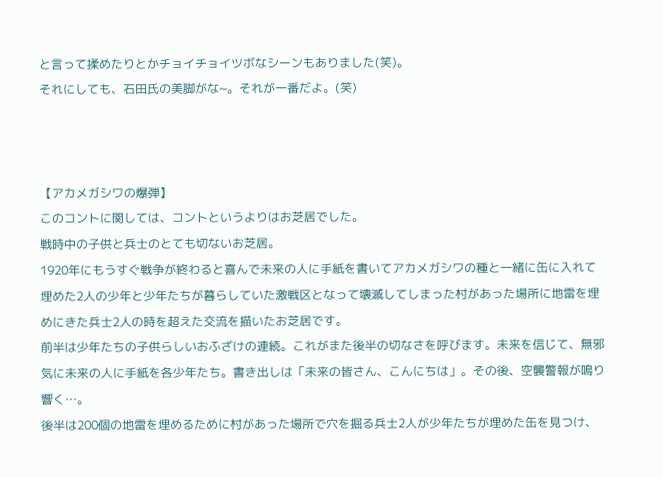と言って揉めたりとかチョイチョイツボなシーンもありました(笑)。
それにしても、石田氏の美脚がな~。それが一番だよ。(笑)



【アカメガシワの爆弾】
このコントに関しては、コントというよりはお芝居でした。
戦時中の子供と兵士のとても切ないお芝居。
1920年にもうすぐ戦争が終わると喜んで未来の人に手紙を書いてアカメガシワの種と一緒に缶に入れて埋めた2人の少年と少年たちが暮らしていた激戦区となって壊滅してしまった村があった場所に地雷を埋めにきた兵士2人の時を超えた交流を描いたお芝居です。
前半は少年たちの子供らしいおふざけの連続。これがまた後半の切なさを呼びます。未来を信じて、無邪気に未来の人に手紙を各少年たち。書き出しは「未来の皆さん、こんにちは」。その後、空襲警報が鳴り響く…。
後半は200個の地雷を埋めるために村があった場所で穴を掘る兵士2人が少年たちが埋めた缶を見つけ、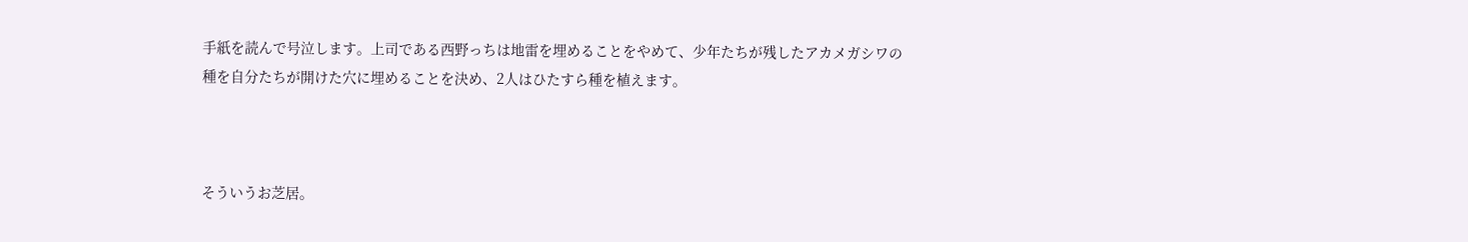手紙を読んで号泣します。上司である西野っちは地雷を埋めることをやめて、少年たちが残したアカメガシワの種を自分たちが開けた穴に埋めることを決め、2人はひたすら種を植えます。



そういうお芝居。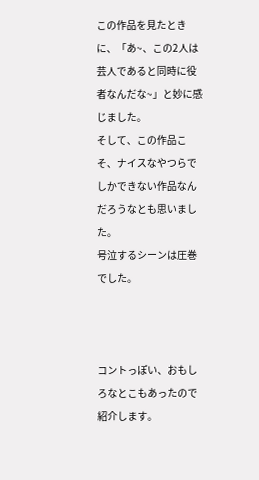この作品を見たときに、「あ~、この2人は芸人であると同時に役者なんだな~」と妙に感じました。
そして、この作品こそ、ナイスなやつらでしかできない作品なんだろうなとも思いました。
号泣するシーンは圧巻でした。



コントっぽい、おもしろなとこもあったので紹介します。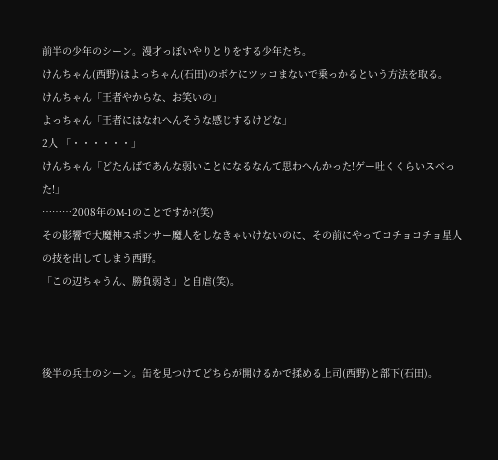前半の少年のシーン。漫才っぽいやりとりをする少年たち。
けんちゃん(西野)はよっちゃん(石田)のボケにツッコまないで乗っかるという方法を取る。
けんちゃん「王者やからな、お笑いの」
よっちゃん「王者にはなれへんそうな感じするけどな」
2人 「・・・・・・」
けんちゃん「どたんばであんな弱いことになるなんて思わへんかった!ゲー吐くくらいスベった!」
………2008年のM-1のことですか?(笑)
その影響で大魔神スポンサー魔人をしなきゃいけないのに、その前にやってコチョコチョ星人の技を出してしまう西野。
「この辺ちゃうん、勝負弱さ」と自虐(笑)。



後半の兵士のシーン。缶を見つけてどちらが開けるかで揉める上司(西野)と部下(石田)。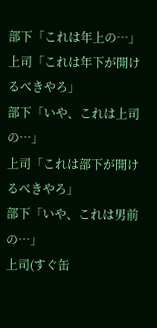部下「これは年上の…」
上司「これは年下が開けるべきやろ」
部下「いや、これは上司の…」
上司「これは部下が開けるべきやろ」
部下「いや、これは男前の…」
上司(すぐ缶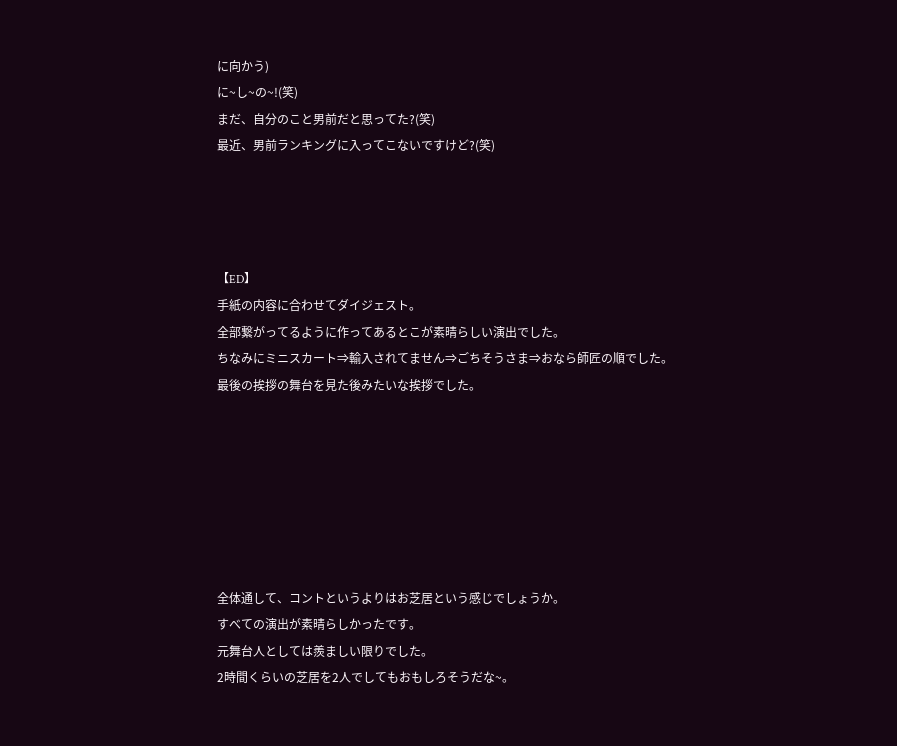に向かう)
に~し~の~!(笑)
まだ、自分のこと男前だと思ってた?(笑)
最近、男前ランキングに入ってこないですけど?(笑)




【ED】
手紙の内容に合わせてダイジェスト。
全部繋がってるように作ってあるとこが素晴らしい演出でした。
ちなみにミニスカート⇒輸入されてません⇒ごちそうさま⇒おなら師匠の順でした。
最後の挨拶の舞台を見た後みたいな挨拶でした。







全体通して、コントというよりはお芝居という感じでしょうか。
すべての演出が素晴らしかったです。
元舞台人としては羨ましい限りでした。
2時間くらいの芝居を2人でしてもおもしろそうだな~。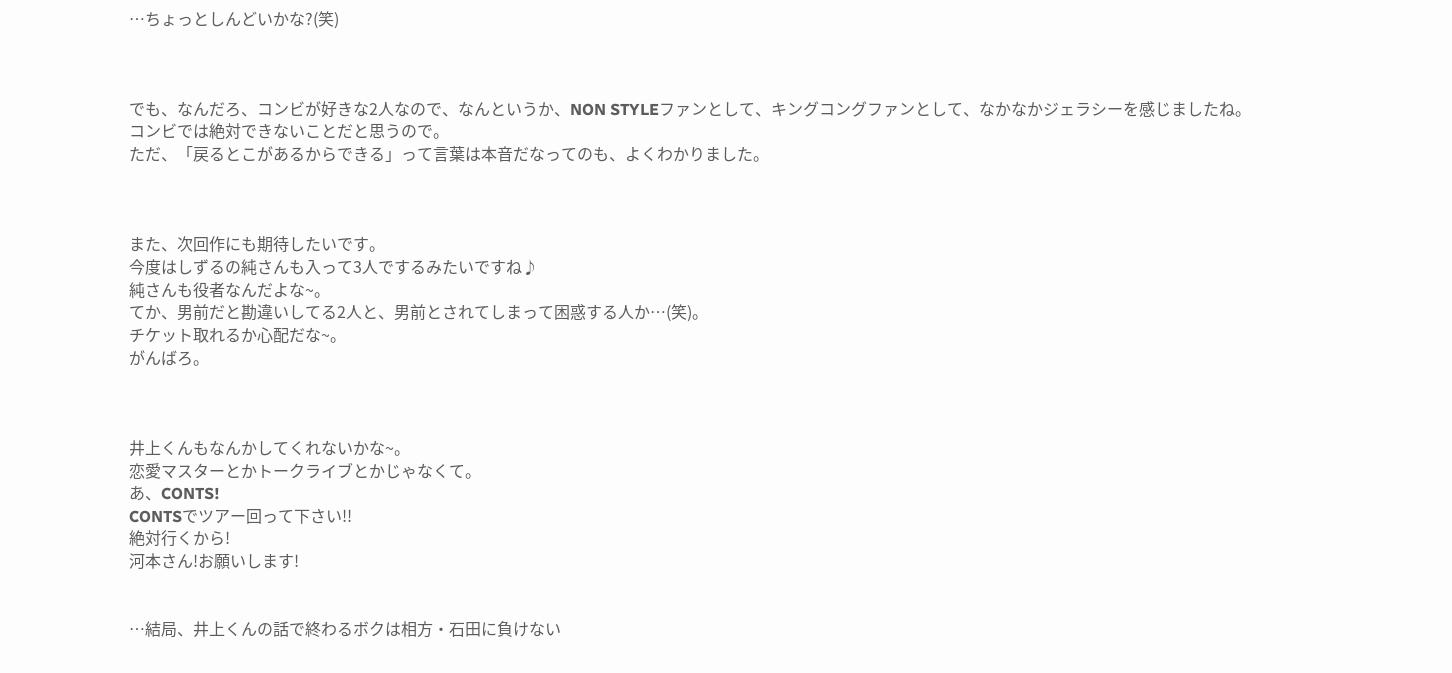…ちょっとしんどいかな?(笑)



でも、なんだろ、コンビが好きな2人なので、なんというか、NON STYLEファンとして、キングコングファンとして、なかなかジェラシーを感じましたね。コンビでは絶対できないことだと思うので。
ただ、「戻るとこがあるからできる」って言葉は本音だなってのも、よくわかりました。



また、次回作にも期待したいです。
今度はしずるの純さんも入って3人でするみたいですね♪
純さんも役者なんだよな~。
てか、男前だと勘違いしてる2人と、男前とされてしまって困惑する人か…(笑)。
チケット取れるか心配だな~。
がんばろ。



井上くんもなんかしてくれないかな~。
恋愛マスターとかトークライブとかじゃなくて。
あ、CONTS!
CONTSでツアー回って下さい!!
絶対行くから!
河本さん!お願いします!


…結局、井上くんの話で終わるボクは相方・石田に負けない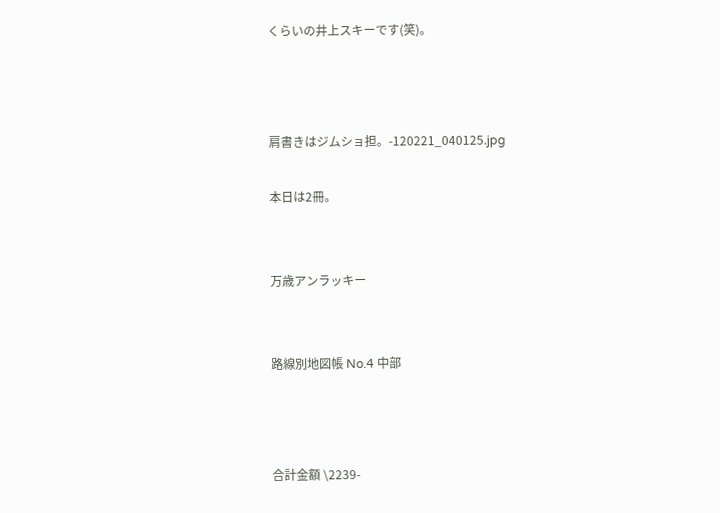くらいの井上スキーです(笑)。



肩書きはジムショ担。-120221_040125.jpg

本日は2冊。


万歳アンラッキー


路線別地図帳 No.4 中部



合計金額 \2239-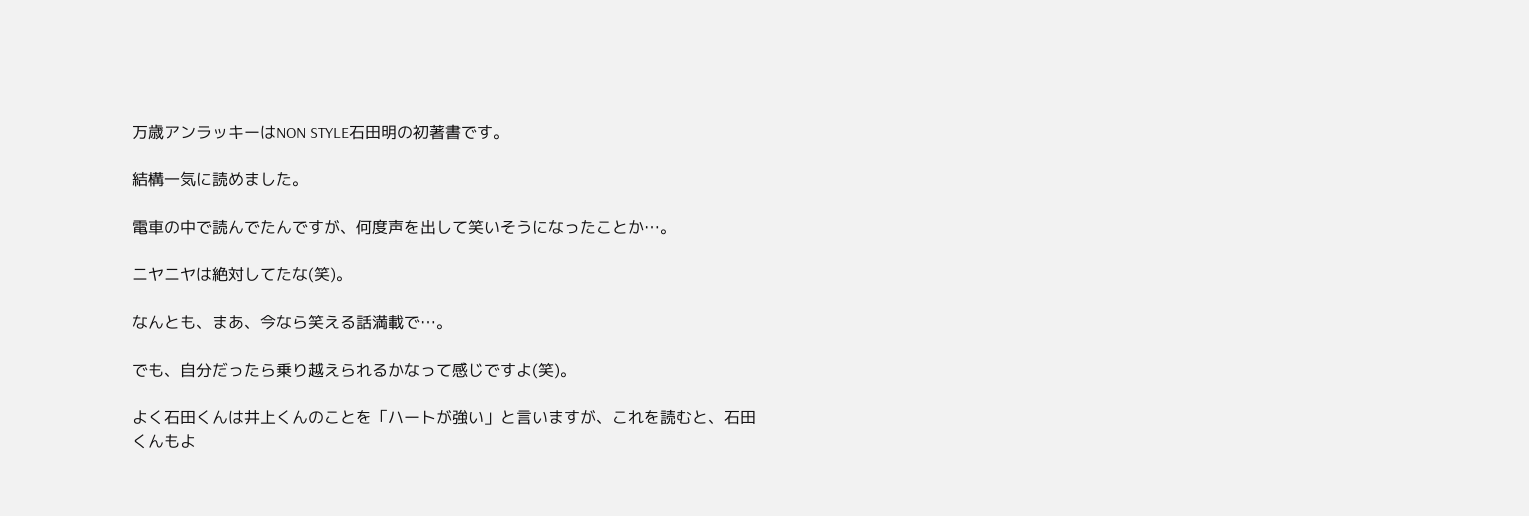万歳アンラッキーはNON STYLE石田明の初著書です。

結構一気に読めました。

電車の中で読んでたんですが、何度声を出して笑いそうになったことか…。

ニヤニヤは絶対してたな(笑)。

なんとも、まあ、今なら笑える話満載で…。

でも、自分だったら乗り越えられるかなって感じですよ(笑)。

よく石田くんは井上くんのことを「ハートが強い」と言いますが、これを読むと、石田くんもよ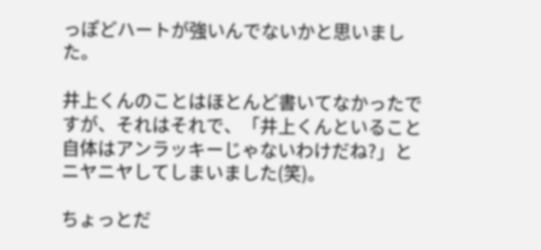っぽどハートが強いんでないかと思いました。

井上くんのことはほとんど書いてなかったですが、それはそれで、「井上くんといること自体はアンラッキーじゃないわけだね?」とニヤニヤしてしまいました(笑)。

ちょっとだ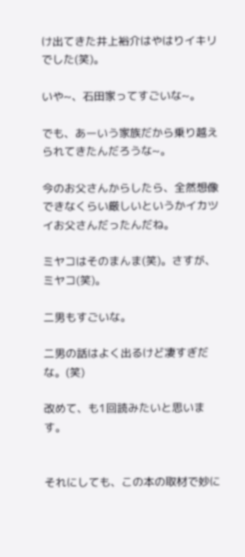け出てきた井上裕介はやはりイキリでした(笑)。

いや~、石田家ってすごいな~。

でも、あーいう家族だから乗り越えられてきたんだろうな~。

今のお父さんからしたら、全然想像できなくらい厳しいというかイカツイお父さんだったんだね。

ミヤコはそのまんま(笑)。さすが、ミヤコ(笑)。

二男もすごいな。

二男の話はよく出るけど凄すぎだな。(笑)

改めて、も1回読みたいと思います。


それにしても、この本の取材で妙に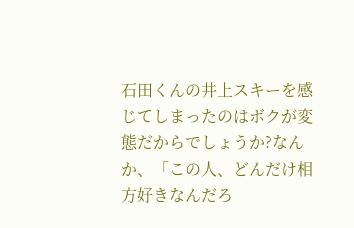石田くんの井上スキーを感じてしまったのはボクが変態だからでしょうか?なんか、「この人、どんだけ相方好きなんだろ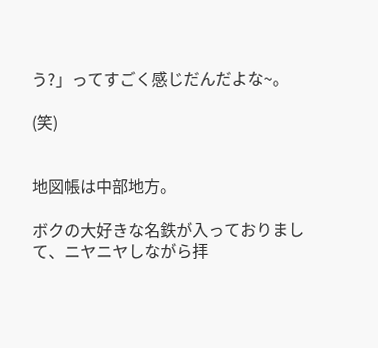う?」ってすごく感じだんだよな~。

(笑)


地図帳は中部地方。

ボクの大好きな名鉄が入っておりまして、ニヤニヤしながら拝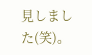見しました(笑)。